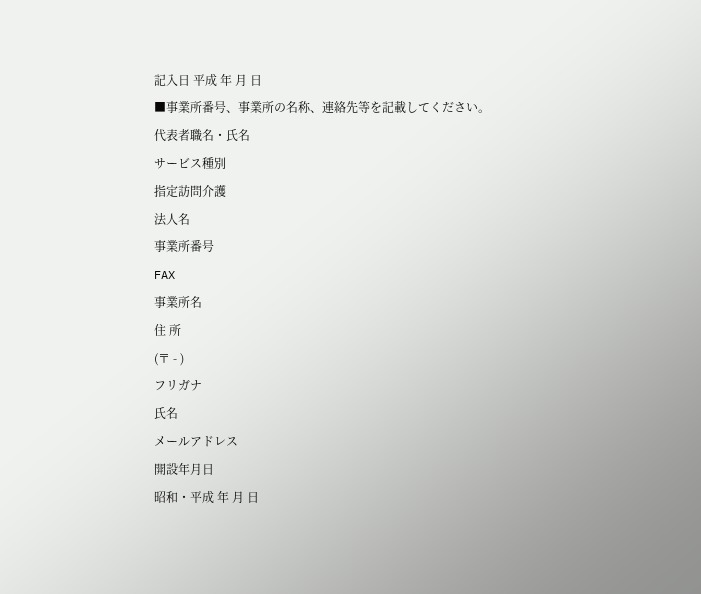記入日 平成 年 月 日
■事業所番号、事業所の名称、連絡先等を記載してください。
代表者職名・氏名
サービス種別
指定訪問介護
法人名
事業所番号
FAX
事業所名
住 所
(〒 - )
フリガナ
氏名
メールアドレス
開設年月日
昭和・平成 年 月 日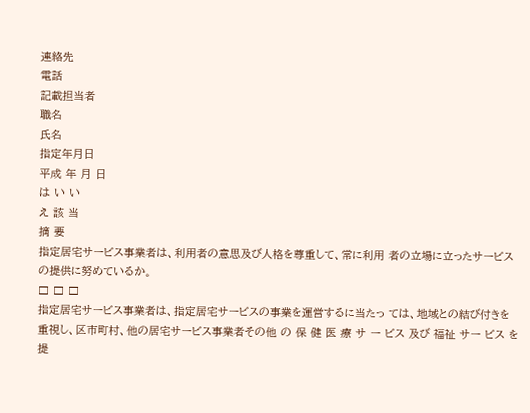連絡先
電話
記載担当者
職名
氏名
指定年月日
平成 年 月 日
は い い
え 該 当
摘 要
指定居宅サービス事業者は、利用者の意思及び人格を尊重して、常に利用 者の立場に立ったサービスの提供に努めているか。
□ □ □
指定居宅サービス事業者は、指定居宅サービスの事業を運営するに当たっ ては、地域との結び付きを重視し、区市町村、他の居宅サービス事業者その他 の 保 健 医 療 サ ー ビス 及び 福祉 サー ビス を提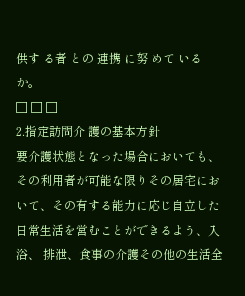供す る者 との 連携 に努 めて いる か。
□ □ □
2.指定訪問介 護の基本方針
要介護状態となった場合においても、その利用者が可能な限りその居宅にお いて、その有する能力に応じ自立した日常生活を営むことができるよう、入浴、 排泄、食事の介護その他の生活全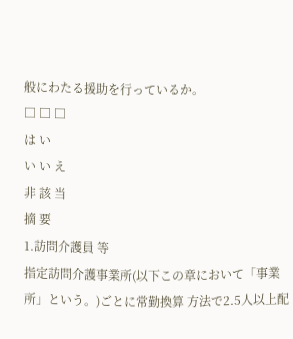般にわたる援助を行っているか。
□ □ □
は い
い い え
非 該 当
摘 要
1.訪問介護員 等
指定訪問介護事業所(以下この章において「事業所」という。)ごとに常勤換算 方法で2.5人以上配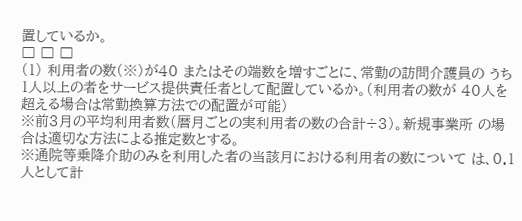置しているか。
□ □ □
(1) 利用者の数(※)が40 またはその端数を増すごとに、常勤の訪問介護員の うち1人以上の者をサービス提供責任者として配置しているか。(利用者の数が 40人を超える場合は常勤換算方法での配置が可能)
※前3月の平均利用者数(暦月ごとの実利用者の数の合計÷3)。新規事業所 の場合は適切な方法による推定数とする。
※通院等乗降介助のみを利用した者の当該月における利用者の数について は、0.1人として計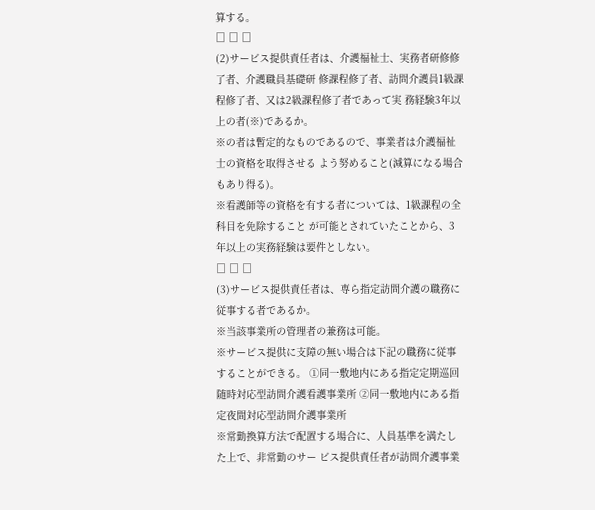算する。
□ □ □
(2)サービス提供責任者は、介護福祉士、実務者研修修了者、介護職員基礎研 修課程修了者、訪問介護員1級課程修了者、又は2級課程修了者であって実 務経験3年以上の者(※)であるか。
※の者は暫定的なものであるので、事業者は介護福祉士の資格を取得させる よう努めること(減算になる場合もあり得る)。
※看護師等の資格を有する者については、1級課程の全科目を免除すること が可能とされていたことから、3年以上の実務経験は要件としない。
□ □ □
(3)サービス提供責任者は、専ら指定訪問介護の職務に従事する者であるか。
※当該事業所の管理者の兼務は可能。
※サービス提供に支障の無い場合は下記の職務に従事することができる。 ①同一敷地内にある指定定期巡回随時対応型訪問介護看護事業所 ②同一敷地内にある指定夜間対応型訪問介護事業所
※常勤換算方法で配置する場合に、人員基準を満たした上で、非常勤のサー ビス提供責任者が訪問介護事業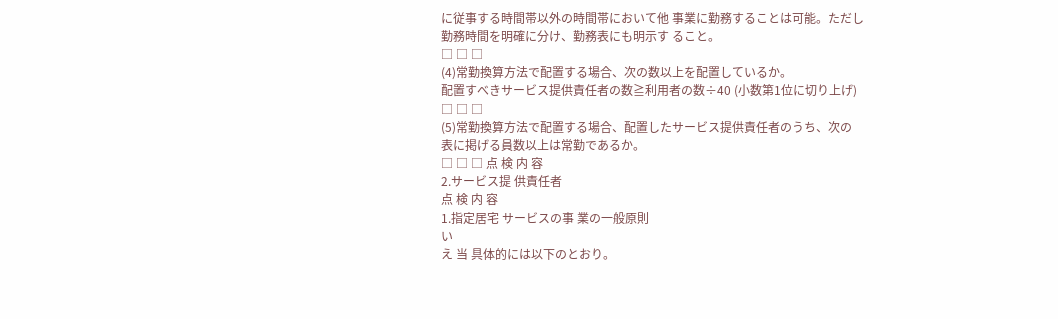に従事する時間帯以外の時間帯において他 事業に勤務することは可能。ただし勤務時間を明確に分け、勤務表にも明示す ること。
□ □ □
(4)常勤換算方法で配置する場合、次の数以上を配置しているか。
配置すべきサービス提供責任者の数≧利用者の数÷40 (小数第1位に切り上げ)
□ □ □
(5)常勤換算方法で配置する場合、配置したサービス提供責任者のうち、次の 表に掲げる員数以上は常勤であるか。
□ □ □ 点 検 内 容
2.サービス提 供責任者
点 検 内 容
1.指定居宅 サービスの事 業の一般原則
い
え 当 具体的には以下のとおり。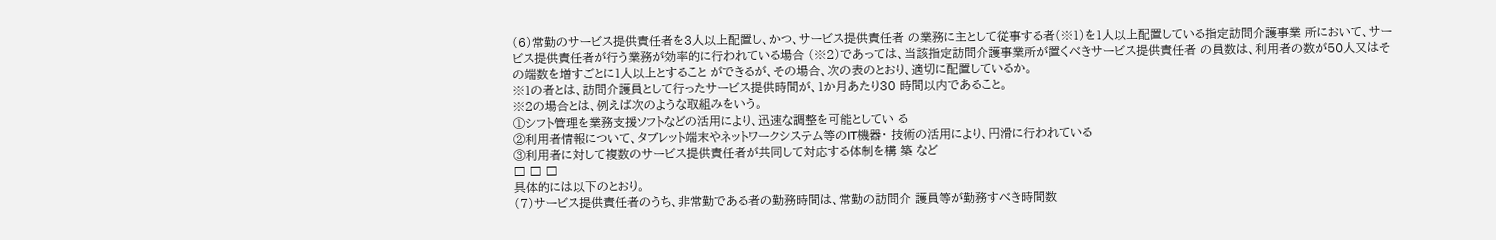(6)常勤のサービス提供責任者を3人以上配置し、かつ、サービス提供責任者 の業務に主として従事する者(※1)を1人以上配置している指定訪問介護事業 所において、サービス提供責任者が行う業務が効率的に行われている場合 (※2)であっては、当該指定訪問介護事業所が置くべきサービス提供責任者 の員数は、利用者の数が50人又はその端数を増すごとに1人以上とすること ができるが、その場合、次の表のとおり、適切に配置しているか。
※1の者とは、訪問介護員として行ったサービス提供時間が、1か月あたり30 時間以内であること。
※2の場合とは、例えば次のような取組みをいう。
①シフト管理を業務支援ソフトなどの活用により、迅速な調整を可能としてい る
②利用者情報について、タブレット端末やネットワークシステム等のIT機器・ 技術の活用により、円滑に行われている
③利用者に対して複数のサービス提供責任者が共同して対応する体制を構 築 など
□ □ □
具体的には以下のとおり。
(7)サービス提供責任者のうち、非常勤である者の勤務時間は、常勤の訪問介 護員等が勤務すべき時間数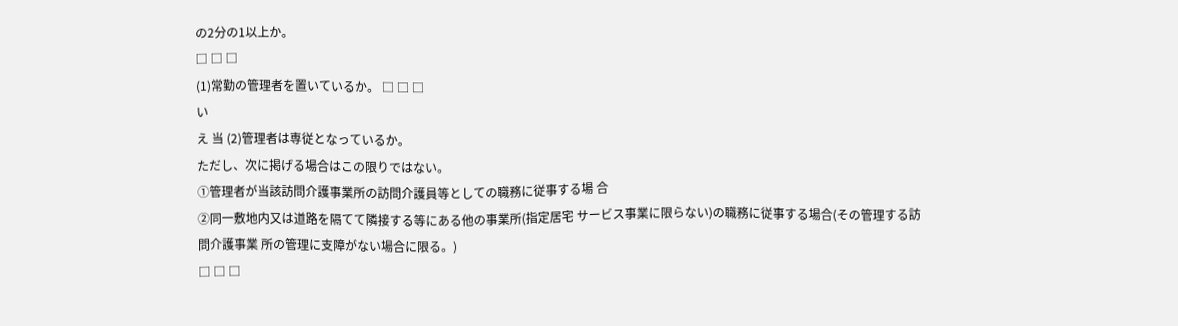の2分の1以上か。
□ □ □
(1)常勤の管理者を置いているか。 □ □ □
い
え 当 (2)管理者は専従となっているか。
ただし、次に掲げる場合はこの限りではない。
①管理者が当該訪問介護事業所の訪問介護員等としての職務に従事する場 合
②同一敷地内又は道路を隔てて隣接する等にある他の事業所(指定居宅 サービス事業に限らない)の職務に従事する場合(その管理する訪問介護事業 所の管理に支障がない場合に限る。)
□ □ □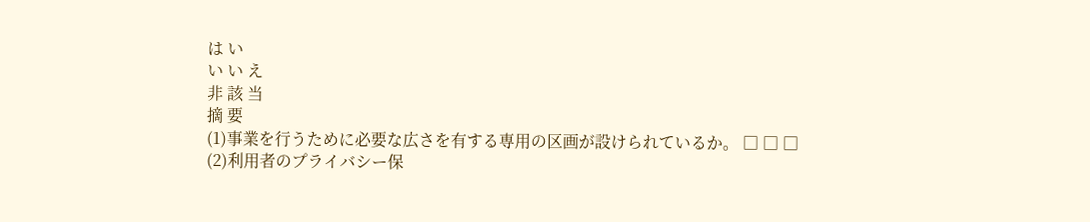は い
い い え
非 該 当
摘 要
(1)事業を行うために必要な広さを有する専用の区画が設けられているか。 □ □ □
(2)利用者のプライバシー保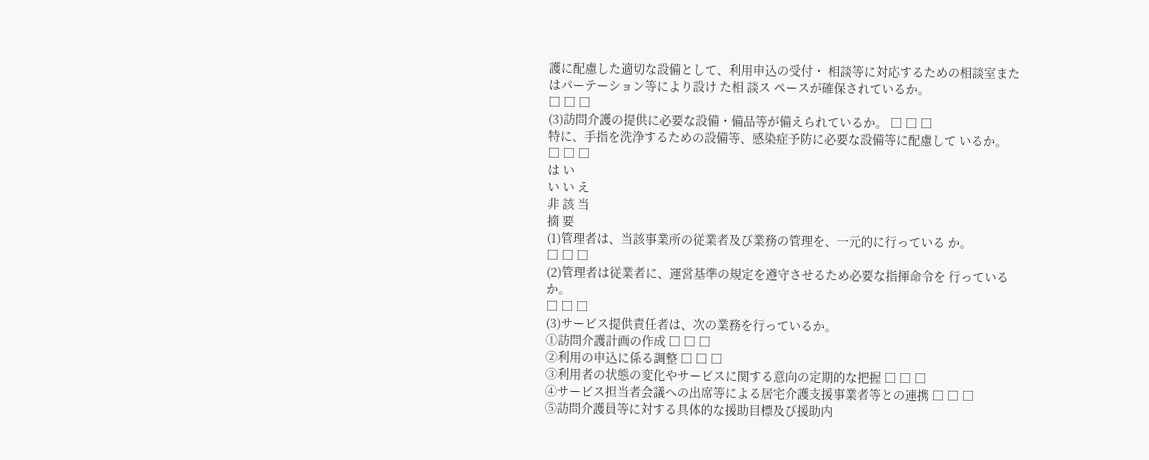護に配慮した適切な設備として、利用申込の受付・ 相談等に対応するための相談室またはパーテーション等により設け た相 談ス ペースが確保されているか。
□ □ □
(3)訪問介護の提供に必要な設備・備品等が備えられているか。 □ □ □
特に、手指を洗浄するための設備等、感染症予防に必要な設備等に配慮して いるか。
□ □ □
は い
い い え
非 該 当
摘 要
(1)管理者は、当該事業所の従業者及び業務の管理を、一元的に行っている か。
□ □ □
(2)管理者は従業者に、運営基準の規定を遵守させるため必要な指揮命令を 行っているか。
□ □ □
(3)サービス提供責任者は、次の業務を行っているか。
①訪問介護計画の作成 □ □ □
②利用の申込に係る調整 □ □ □
③利用者の状態の変化やサービスに関する意向の定期的な把握 □ □ □
④サービス担当者会議への出席等による居宅介護支援事業者等との連携 □ □ □
⑤訪問介護員等に対する具体的な援助目標及び援助内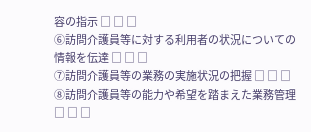容の指示 □ □ □
⑥訪問介護員等に対する利用者の状況についての情報を伝達 □ □ □
⑦訪問介護員等の業務の実施状況の把握 □ □ □
⑧訪問介護員等の能力や希望を踏まえた業務管理 □ □ □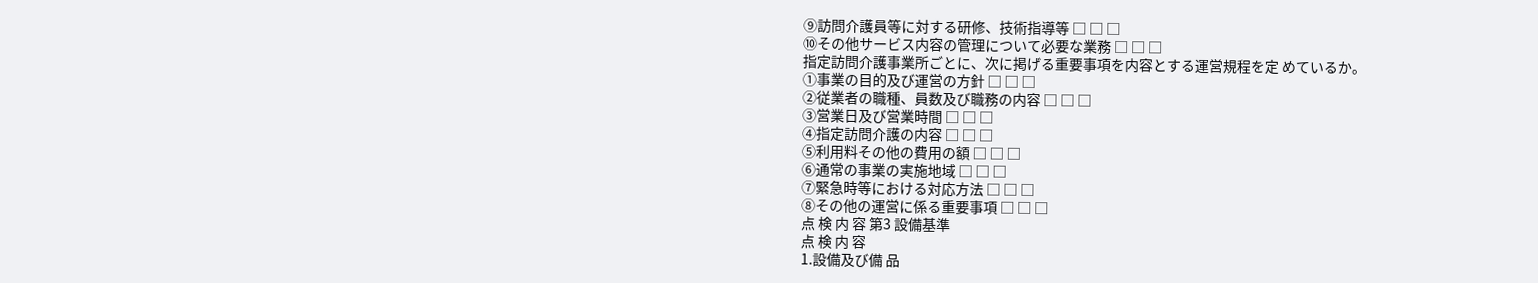⑨訪問介護員等に対する研修、技術指導等 □ □ □
⑩その他サービス内容の管理について必要な業務 □ □ □
指定訪問介護事業所ごとに、次に掲げる重要事項を内容とする運営規程を定 めているか。
①事業の目的及び運営の方針 □ □ □
②従業者の職種、員数及び職務の内容 □ □ □
③営業日及び営業時間 □ □ □
④指定訪問介護の内容 □ □ □
⑤利用料その他の費用の額 □ □ □
⑥通常の事業の実施地域 □ □ □
⑦緊急時等における対応方法 □ □ □
⑧その他の運営に係る重要事項 □ □ □
点 検 内 容 第3 設備基準
点 検 内 容
1.設備及び備 品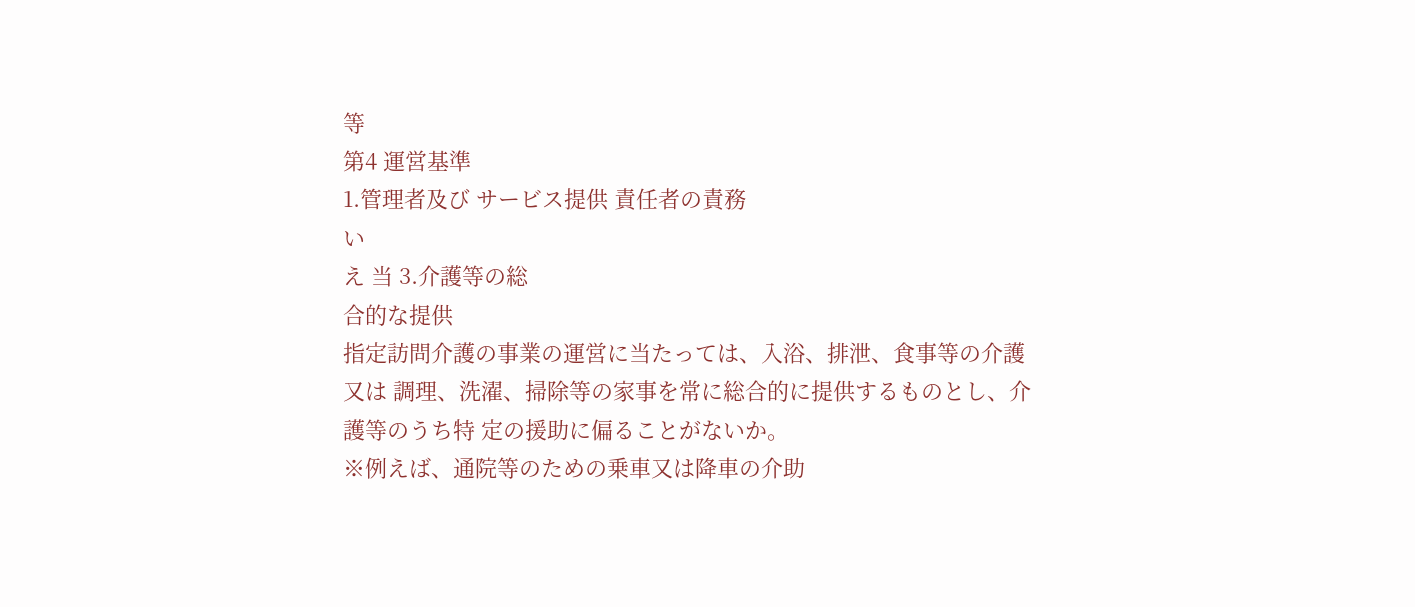等
第4 運営基準
1.管理者及び サービス提供 責任者の責務
い
え 当 3.介護等の総
合的な提供
指定訪問介護の事業の運営に当たっては、入浴、排泄、食事等の介護又は 調理、洗濯、掃除等の家事を常に総合的に提供するものとし、介護等のうち特 定の援助に偏ることがないか。
※例えば、通院等のための乗車又は降車の介助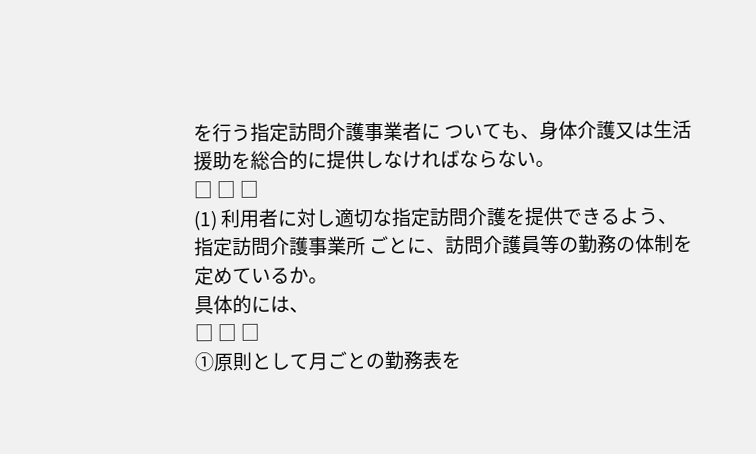を行う指定訪問介護事業者に ついても、身体介護又は生活援助を総合的に提供しなければならない。
□ □ □
(1) 利用者に対し適切な指定訪問介護を提供できるよう、指定訪問介護事業所 ごとに、訪問介護員等の勤務の体制を定めているか。
具体的には、
□ □ □
①原則として月ごとの勤務表を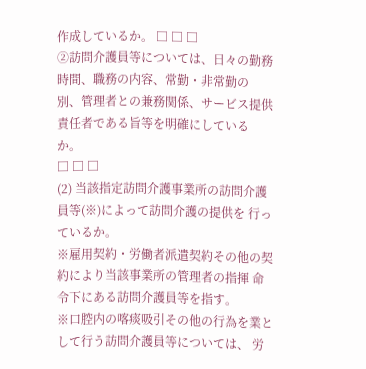作成しているか。 □ □ □
②訪問介護員等については、日々の勤務時間、職務の内容、常勤・非常勤の 別、管理者との兼務関係、サービス提供責任者である旨等を明確にしている か。
□ □ □
(2) 当該指定訪問介護事業所の訪問介護員等(※)によって訪問介護の提供を 行っているか。
※雇用契約・労働者派遣契約その他の契約により当該事業所の管理者の指揮 命令下にある訪問介護員等を指す。
※口腔内の喀痰吸引その他の行為を業として行う訪問介護員等については、 労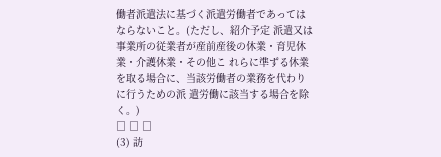働者派遣法に基づく派遣労働者であってはならないこと。(ただし、紹介予定 派遣又は事業所の従業者が産前産後の休業・育児休業・介護休業・その他こ れらに準ずる休業を取る場合に、当該労働者の業務を代わりに行うための派 遣労働に該当する場合を除く。)
□ □ □
(3) 訪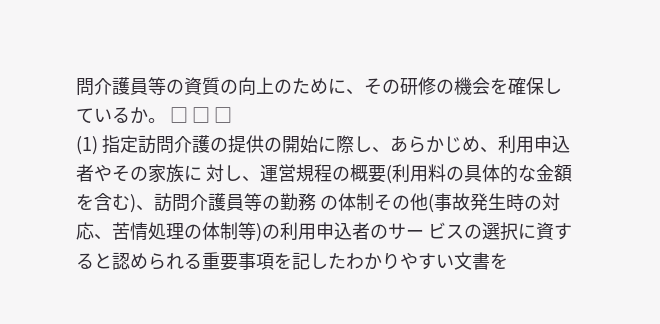問介護員等の資質の向上のために、その研修の機会を確保しているか。 □ □ □
(1) 指定訪問介護の提供の開始に際し、あらかじめ、利用申込者やその家族に 対し、運営規程の概要(利用料の具体的な金額を含む)、訪問介護員等の勤務 の体制その他(事故発生時の対応、苦情処理の体制等)の利用申込者のサー ビスの選択に資すると認められる重要事項を記したわかりやすい文書を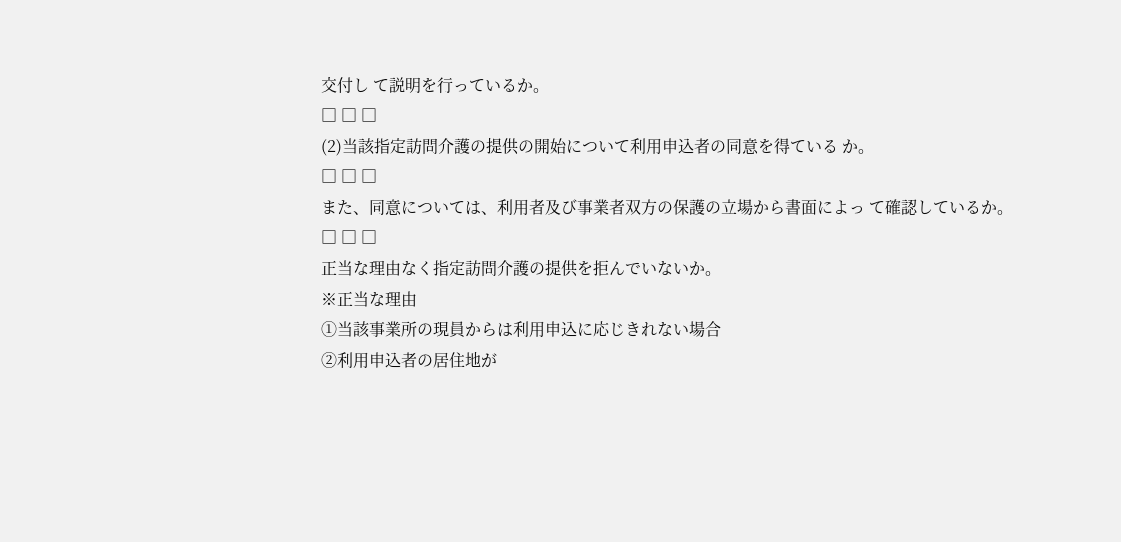交付し て説明を行っているか。
□ □ □
(2)当該指定訪問介護の提供の開始について利用申込者の同意を得ている か。
□ □ □
また、同意については、利用者及び事業者双方の保護の立場から書面によっ て確認しているか。
□ □ □
正当な理由なく指定訪問介護の提供を拒んでいないか。
※正当な理由
①当該事業所の現員からは利用申込に応じきれない場合
②利用申込者の居住地が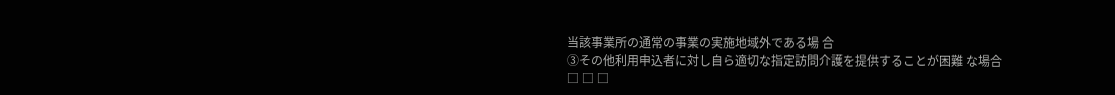当該事業所の通常の事業の実施地域外である場 合
③その他利用申込者に対し自ら適切な指定訪問介護を提供することが困難 な場合
□ □ □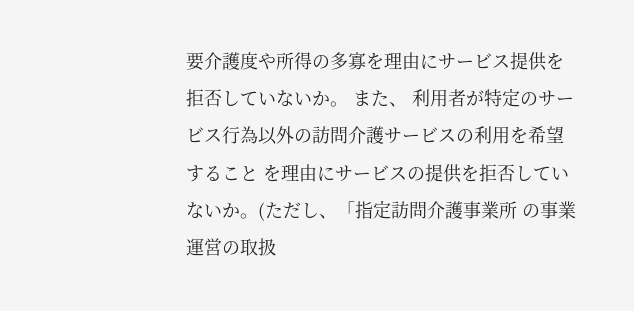要介護度や所得の多寡を理由にサービス提供を拒否していないか。 また、 利用者が特定のサービス行為以外の訪問介護サービスの利用を希望すること を理由にサービスの提供を拒否していないか。(ただし、「指定訪問介護事業所 の事業運営の取扱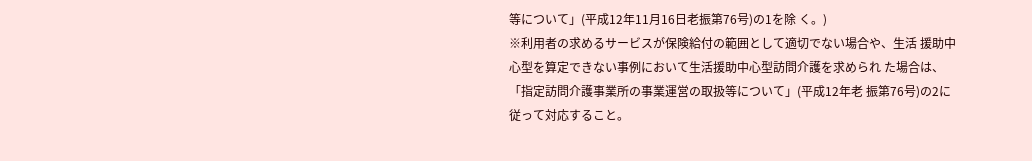等について」(平成12年11月16日老振第76号)の1を除 く。)
※利用者の求めるサービスが保険給付の範囲として適切でない場合や、生活 援助中心型を算定できない事例において生活援助中心型訪問介護を求められ た場合は、「指定訪問介護事業所の事業運営の取扱等について」(平成12年老 振第76号)の2に従って対応すること。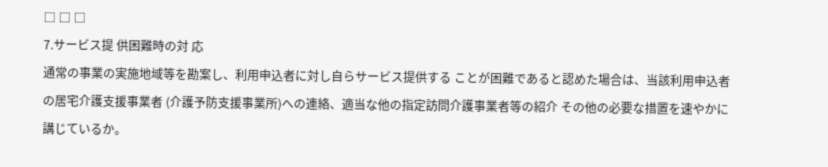□ □ □
7.サービス提 供困難時の対 応
通常の事業の実施地域等を勘案し、利用申込者に対し自らサービス提供する ことが困難であると認めた場合は、当該利用申込者の居宅介護支援事業者 (介護予防支援事業所)への連絡、適当な他の指定訪問介護事業者等の紹介 その他の必要な措置を速やかに講じているか。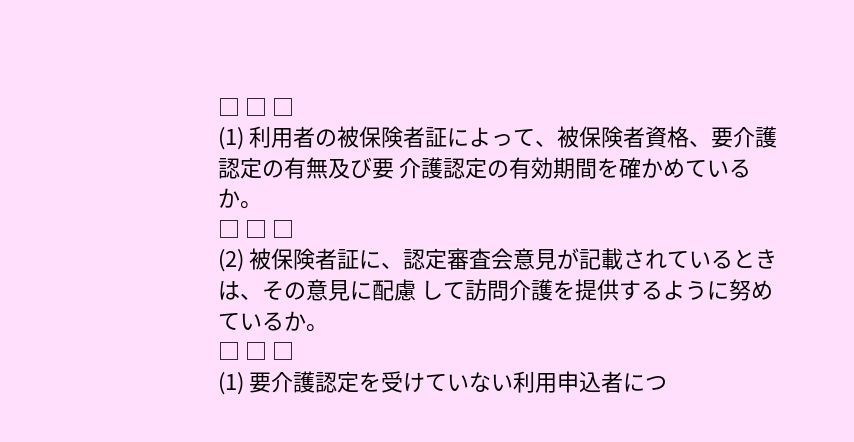□ □ □
(1) 利用者の被保険者証によって、被保険者資格、要介護認定の有無及び要 介護認定の有効期間を確かめているか。
□ □ □
(2) 被保険者証に、認定審査会意見が記載されているときは、その意見に配慮 して訪問介護を提供するように努めているか。
□ □ □
(1) 要介護認定を受けていない利用申込者につ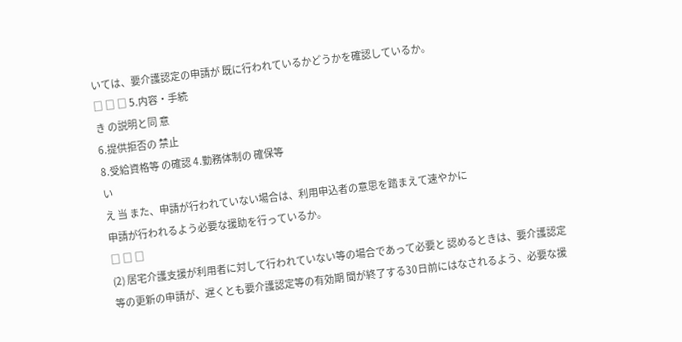いては、要介護認定の申請が 既に行われているかどうかを確認しているか。
□ □ □ 5.内容・手続
き の説明と同 意
6.提供拒否の 禁止
8.受給資格等 の確認 4.勤務体制の 確保等
い
え 当 また、申請が行われていない場合は、利用申込者の意思を踏まえて速やかに
申請が行われるよう必要な援助を行っているか。
□ □ □
(2) 居宅介護支援が利用者に対して行われていない等の場合であって必要と 認めるときは、要介護認定等の更新の申請が、遅くとも要介護認定等の有効期 間が終了する30日前にはなされるよう、必要な援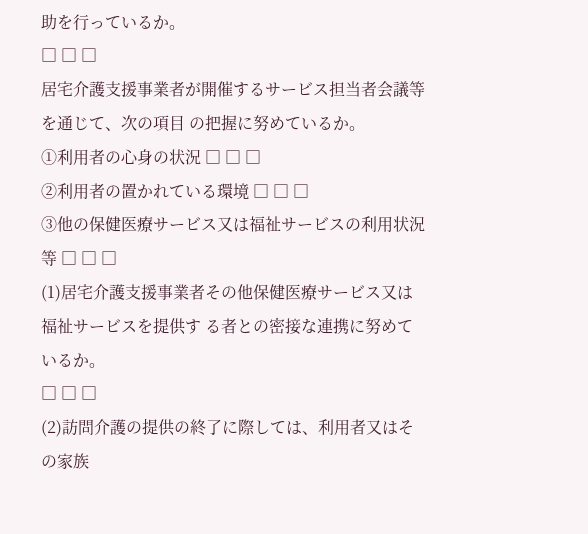助を行っているか。
□ □ □
居宅介護支援事業者が開催するサービス担当者会議等を通じて、次の項目 の把握に努めているか。
①利用者の心身の状況 □ □ □
②利用者の置かれている環境 □ □ □
③他の保健医療サービス又は福祉サービスの利用状況等 □ □ □
(1)居宅介護支援事業者その他保健医療サービス又は福祉サービスを提供す る者との密接な連携に努めているか。
□ □ □
(2)訪問介護の提供の終了に際しては、利用者又はその家族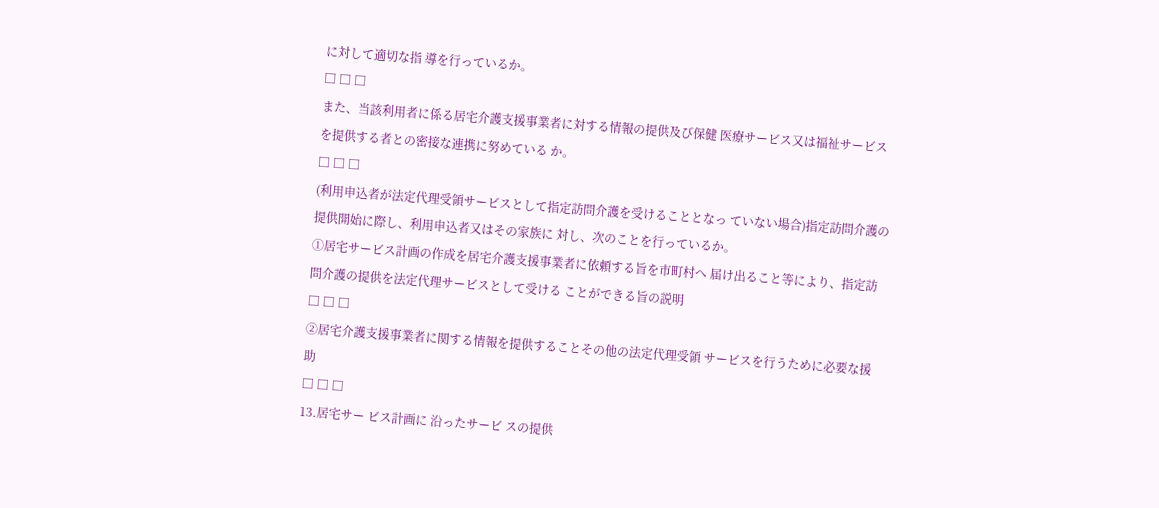に対して適切な指 導を行っているか。
□ □ □
また、当該利用者に係る居宅介護支援事業者に対する情報の提供及び保健 医療サービス又は福祉サービスを提供する者との密接な連携に努めている か。
□ □ □
(利用申込者が法定代理受領サービスとして指定訪問介護を受けることとなっ ていない場合)指定訪問介護の提供開始に際し、利用申込者又はその家族に 対し、次のことを行っているか。
①居宅サービス計画の作成を居宅介護支援事業者に依頼する旨を市町村へ 届け出ること等により、指定訪問介護の提供を法定代理サービスとして受ける ことができる旨の説明
□ □ □
②居宅介護支援事業者に関する情報を提供することその他の法定代理受領 サービスを行うために必要な援助
□ □ □
13.居宅サー ビス計画に 沿ったサービ スの提供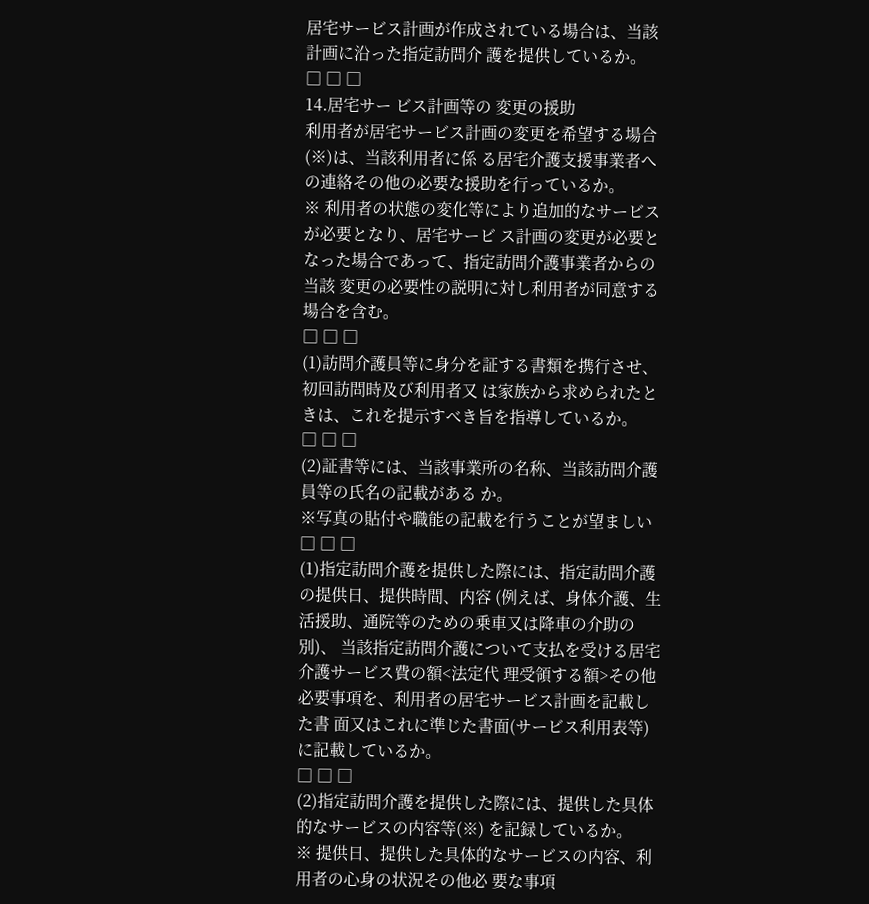居宅サービス計画が作成されている場合は、当該計画に沿った指定訪問介 護を提供しているか。
□ □ □
14.居宅サー ビス計画等の 変更の援助
利用者が居宅サービス計画の変更を希望する場合(※)は、当該利用者に係 る居宅介護支援事業者への連絡その他の必要な援助を行っているか。
※ 利用者の状態の変化等により追加的なサービスが必要となり、居宅サービ ス計画の変更が必要となった場合であって、指定訪問介護事業者からの当該 変更の必要性の説明に対し利用者が同意する場合を含む。
□ □ □
(1)訪問介護員等に身分を証する書類を携行させ、初回訪問時及び利用者又 は家族から求められたときは、これを提示すべき旨を指導しているか。
□ □ □
(2)証書等には、当該事業所の名称、当該訪問介護員等の氏名の記載がある か。
※写真の貼付や職能の記載を行うことが望ましい
□ □ □
(1)指定訪問介護を提供した際には、指定訪問介護の提供日、提供時間、内容 (例えば、身体介護、生活援助、通院等のための乗車又は降車の介助の別)、 当該指定訪問介護について支払を受ける居宅介護サービス費の額<法定代 理受領する額>その他必要事項を、利用者の居宅サービス計画を記載した書 面又はこれに準じた書面(サービス利用表等)に記載しているか。
□ □ □
(2)指定訪問介護を提供した際には、提供した具体的なサービスの内容等(※) を記録しているか。
※ 提供日、提供した具体的なサービスの内容、利用者の心身の状況その他必 要な事項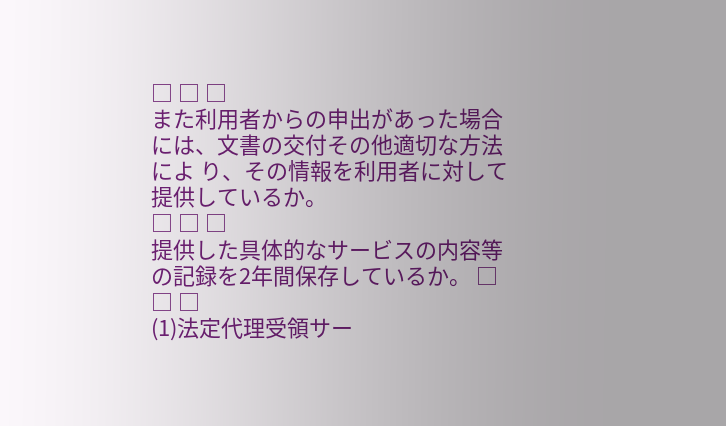□ □ □
また利用者からの申出があった場合には、文書の交付その他適切な方法によ り、その情報を利用者に対して提供しているか。
□ □ □
提供した具体的なサービスの内容等の記録を2年間保存しているか。 □ □ □
(1)法定代理受領サー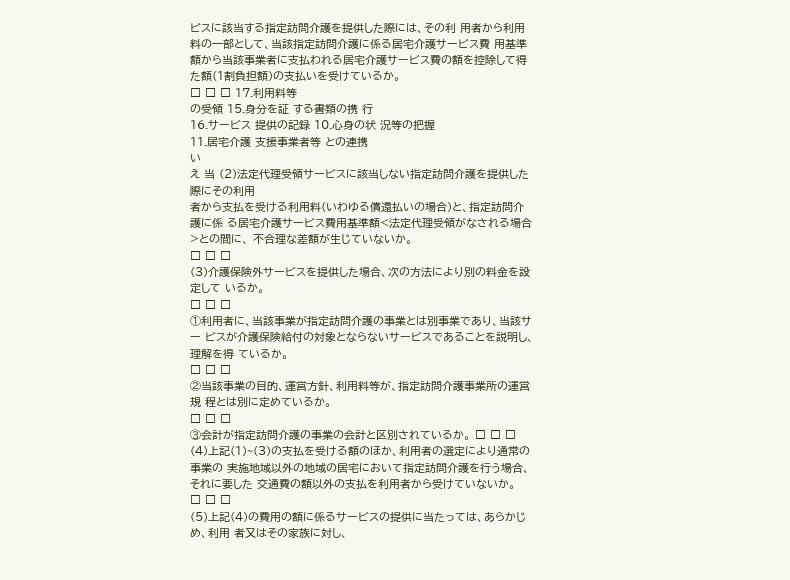ビスに該当する指定訪問介護を提供した際には、その利 用者から利用料の一部として、当該指定訪問介護に係る居宅介護サービス費 用基準額から当該事業者に支払われる居宅介護サービス費の額を控除して得 た額(1割負担額)の支払いを受けているか。
□ □ □ 17.利用料等
の受領 15.身分を証 する書類の携 行
16.サービス 提供の記録 10.心身の状 況等の把握
11.居宅介護 支援事業者等 との連携
い
え 当 (2)法定代理受領サービスに該当しない指定訪問介護を提供した際にその利用
者から支払を受ける利用料(いわゆる償還払いの場合)と、指定訪問介護に係 る居宅介護サービス費用基準額<法定代理受領がなされる場合>との間に、 不合理な差額が生じていないか。
□ □ □
(3)介護保険外サービスを提供した場合、次の方法により別の料金を設定して いるか。
□ □ □
①利用者に、当該事業が指定訪問介護の事業とは別事業であり、当該サー ビスが介護保険給付の対象とならないサービスであることを説明し、理解を得 ているか。
□ □ □
②当該事業の目的、運営方針、利用料等が、指定訪問介護事業所の運営規 程とは別に定めているか。
□ □ □
③会計が指定訪問介護の事業の会計と区別されているか。 □ □ □
(4)上記(1)~(3)の支払を受ける額のほか、利用者の選定により通常の事業の 実施地域以外の地域の居宅において指定訪問介護を行う場合、それに要した 交通費の額以外の支払を利用者から受けていないか。
□ □ □
(5)上記(4)の費用の額に係るサービスの提供に当たっては、あらかじめ、利用 者又はその家族に対し、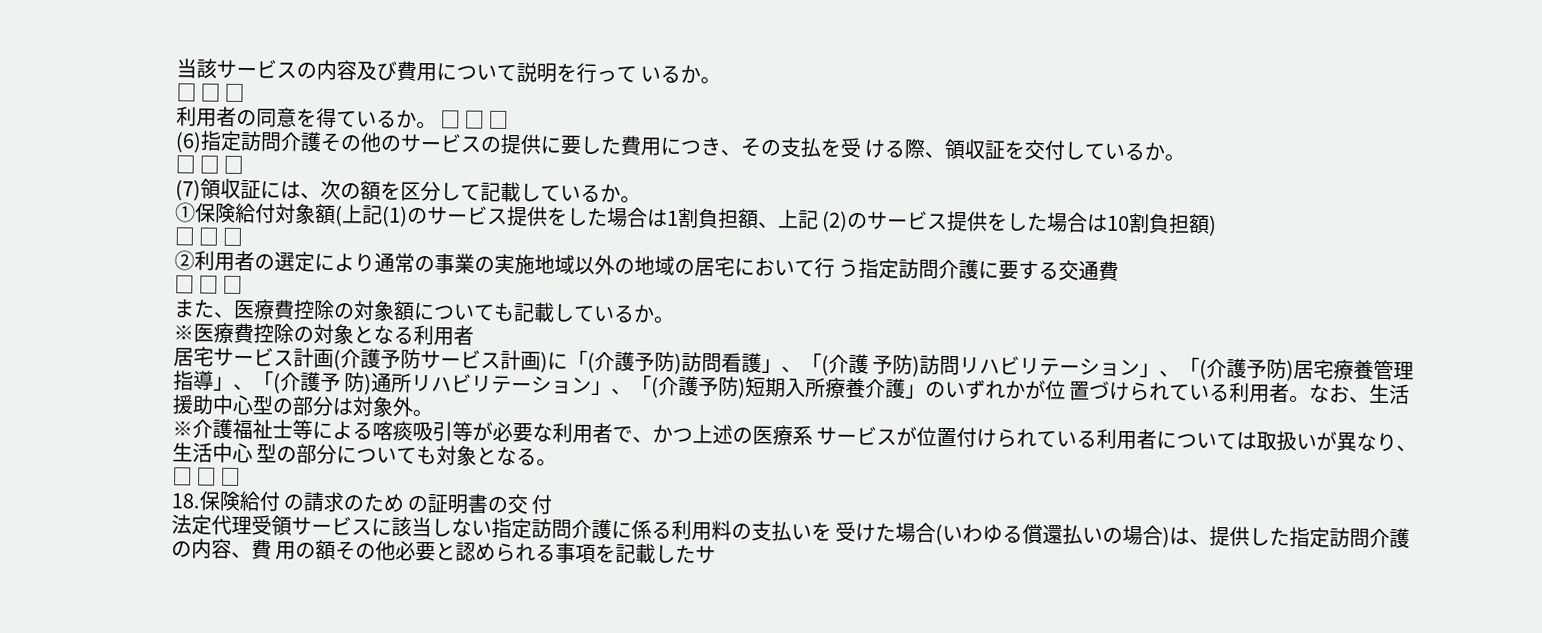当該サービスの内容及び費用について説明を行って いるか。
□ □ □
利用者の同意を得ているか。 □ □ □
(6)指定訪問介護その他のサービスの提供に要した費用につき、その支払を受 ける際、領収証を交付しているか。
□ □ □
(7)領収証には、次の額を区分して記載しているか。
①保険給付対象額(上記(1)のサービス提供をした場合は1割負担額、上記 (2)のサービス提供をした場合は10割負担額)
□ □ □
②利用者の選定により通常の事業の実施地域以外の地域の居宅において行 う指定訪問介護に要する交通費
□ □ □
また、医療費控除の対象額についても記載しているか。
※医療費控除の対象となる利用者
居宅サービス計画(介護予防サービス計画)に「(介護予防)訪問看護」、「(介護 予防)訪問リハビリテーション」、「(介護予防)居宅療養管理指導」、「(介護予 防)通所リハビリテーション」、「(介護予防)短期入所療養介護」のいずれかが位 置づけられている利用者。なお、生活援助中心型の部分は対象外。
※介護福祉士等による喀痰吸引等が必要な利用者で、かつ上述の医療系 サービスが位置付けられている利用者については取扱いが異なり、生活中心 型の部分についても対象となる。
□ □ □
18.保険給付 の請求のため の証明書の交 付
法定代理受領サービスに該当しない指定訪問介護に係る利用料の支払いを 受けた場合(いわゆる償還払いの場合)は、提供した指定訪問介護の内容、費 用の額その他必要と認められる事項を記載したサ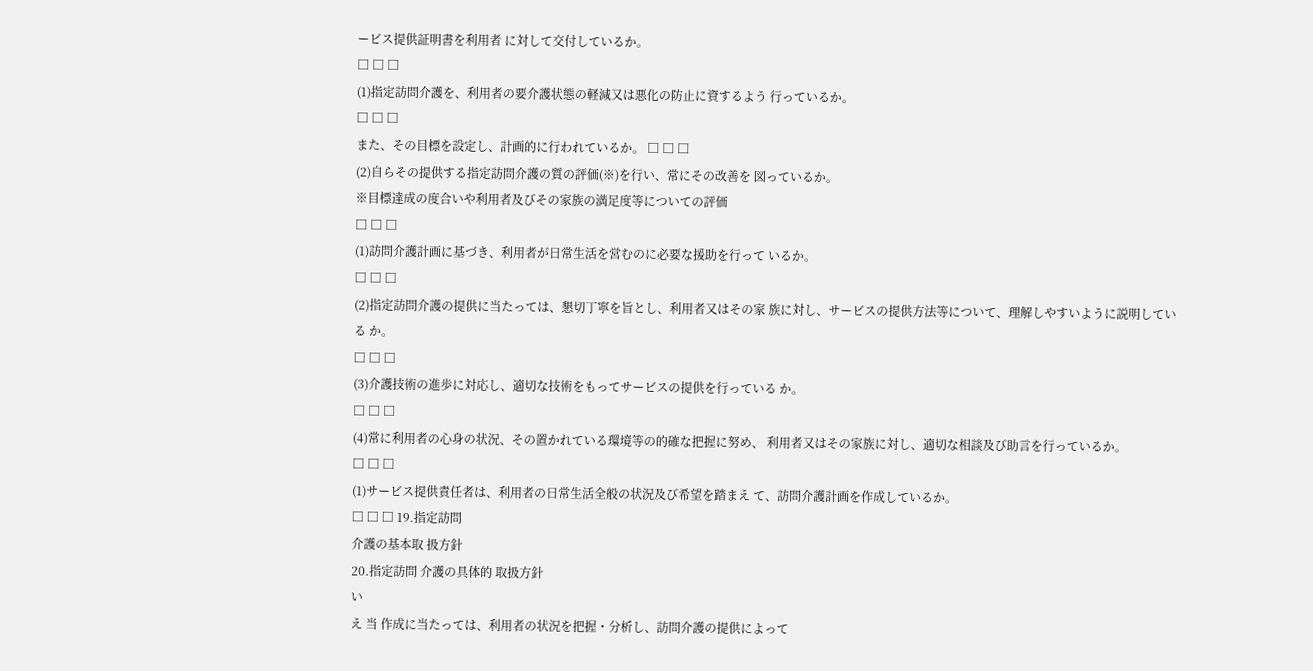ービス提供証明書を利用者 に対して交付しているか。
□ □ □
(1)指定訪問介護を、利用者の要介護状態の軽減又は悪化の防止に資するよう 行っているか。
□ □ □
また、その目標を設定し、計画的に行われているか。 □ □ □
(2)自らその提供する指定訪問介護の質の評価(※)を行い、常にその改善を 図っているか。
※目標達成の度合いや利用者及びその家族の満足度等についての評価
□ □ □
(1)訪問介護計画に基づき、利用者が日常生活を営むのに必要な援助を行って いるか。
□ □ □
(2)指定訪問介護の提供に当たっては、懇切丁寧を旨とし、利用者又はその家 族に対し、サービスの提供方法等について、理解しやすいように説明している か。
□ □ □
(3)介護技術の進歩に対応し、適切な技術をもってサービスの提供を行っている か。
□ □ □
(4)常に利用者の心身の状況、その置かれている環境等の的確な把握に努め、 利用者又はその家族に対し、適切な相談及び助言を行っているか。
□ □ □
(1)サービス提供責任者は、利用者の日常生活全般の状況及び希望を踏まえ て、訪問介護計画を作成しているか。
□ □ □ 19.指定訪問
介護の基本取 扱方針
20.指定訪問 介護の具体的 取扱方針
い
え 当 作成に当たっては、利用者の状況を把握・分析し、訪問介護の提供によって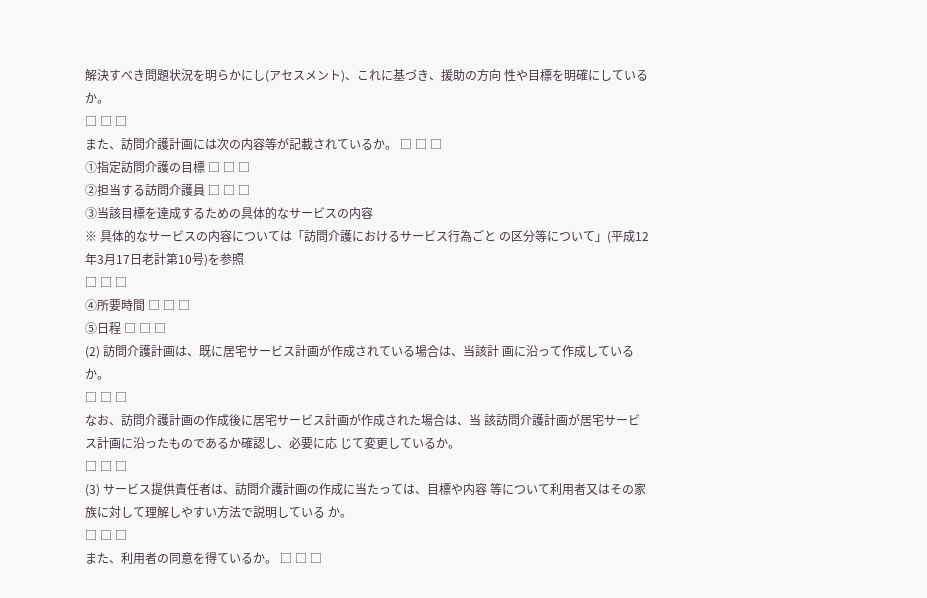解決すべき問題状況を明らかにし(アセスメント)、これに基づき、援助の方向 性や目標を明確にしているか。
□ □ □
また、訪問介護計画には次の内容等が記載されているか。 □ □ □
①指定訪問介護の目標 □ □ □
②担当する訪問介護員 □ □ □
③当該目標を達成するための具体的なサービスの内容
※ 具体的なサービスの内容については「訪問介護におけるサービス行為ごと の区分等について」(平成12年3月17日老計第10号)を参照
□ □ □
④所要時間 □ □ □
⑤日程 □ □ □
(2) 訪問介護計画は、既に居宅サービス計画が作成されている場合は、当該計 画に沿って作成しているか。
□ □ □
なお、訪問介護計画の作成後に居宅サービス計画が作成された場合は、当 該訪問介護計画が居宅サービス計画に沿ったものであるか確認し、必要に応 じて変更しているか。
□ □ □
(3) サービス提供責任者は、訪問介護計画の作成に当たっては、目標や内容 等について利用者又はその家族に対して理解しやすい方法で説明している か。
□ □ □
また、利用者の同意を得ているか。 □ □ □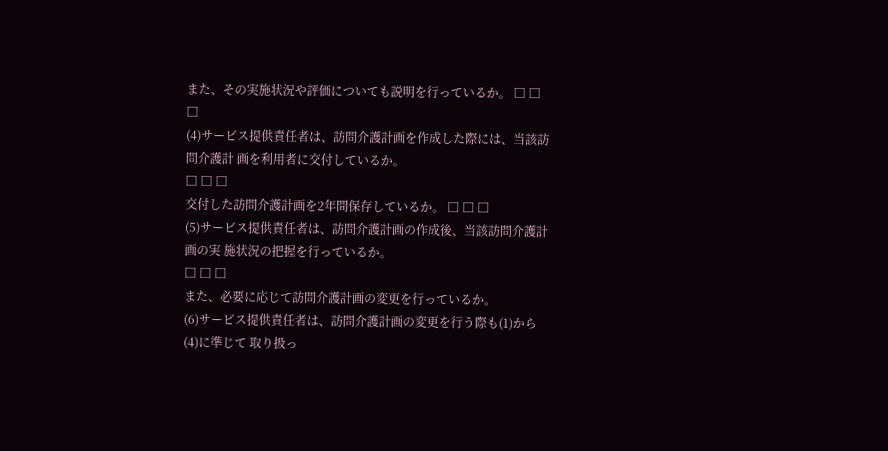また、その実施状況や評価についても説明を行っているか。 □ □ □
(4)サービス提供責任者は、訪問介護計画を作成した際には、当該訪問介護計 画を利用者に交付しているか。
□ □ □
交付した訪問介護計画を2年間保存しているか。 □ □ □
(5)サービス提供責任者は、訪問介護計画の作成後、当該訪問介護計画の実 施状況の把握を行っているか。
□ □ □
また、必要に応じて訪問介護計画の変更を行っているか。
(6)サービス提供責任者は、訪問介護計画の変更を行う際も(1)から(4)に準じて 取り扱っ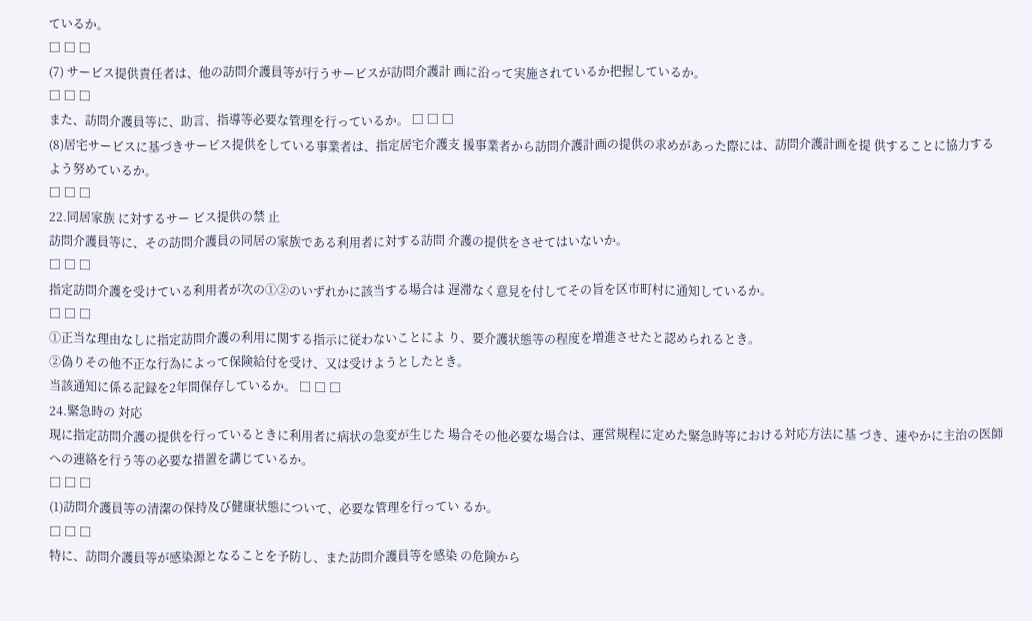ているか。
□ □ □
(7) サービス提供責任者は、他の訪問介護員等が行うサービスが訪問介護計 画に沿って実施されているか把握しているか。
□ □ □
また、訪問介護員等に、助言、指導等必要な管理を行っているか。 □ □ □
(8)居宅サービスに基づきサービス提供をしている事業者は、指定居宅介護支 援事業者から訪問介護計画の提供の求めがあった際には、訪問介護計画を提 供することに協力するよう努めているか。
□ □ □
22.同居家族 に対するサー ビス提供の禁 止
訪問介護員等に、その訪問介護員の同居の家族である利用者に対する訪問 介護の提供をさせてはいないか。
□ □ □
指定訪問介護を受けている利用者が次の①②のいずれかに該当する場合は 遅滞なく意見を付してその旨を区市町村に通知しているか。
□ □ □
①正当な理由なしに指定訪問介護の利用に関する指示に従わないことによ り、要介護状態等の程度を増進させたと認められるとき。
②偽りその他不正な行為によって保険給付を受け、又は受けようとしたとき。
当該通知に係る記録を2年間保存しているか。 □ □ □
24.緊急時の 対応
現に指定訪問介護の提供を行っているときに利用者に病状の急変が生じた 場合その他必要な場合は、運営規程に定めた緊急時等における対応方法に基 づき、速やかに主治の医師への連絡を行う等の必要な措置を講じているか。
□ □ □
(1)訪問介護員等の清潔の保持及び健康状態について、必要な管理を行ってい るか。
□ □ □
特に、訪問介護員等が感染源となることを予防し、また訪問介護員等を感染 の危険から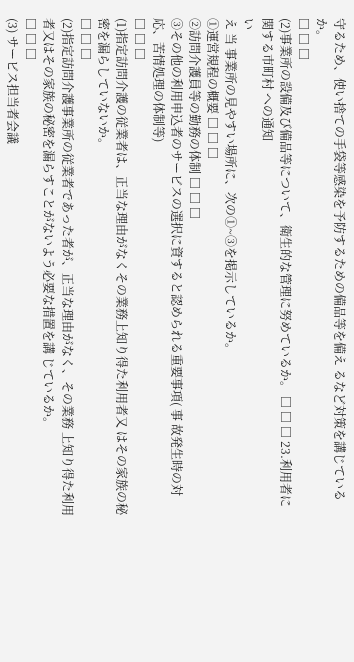守るため、使い捨ての手袋等感染を予防するための備品等を備え るなど対策を講じているか。
□ □ □
(2)事業所の設備及び備品等について、衛生的な管理に努めているか。 □ □ □ 23.利用者に
関する市町村 への通知
い
え 当 事業所の見やすい場所に、次の①~③を掲示しているか。
①運営規程の概要 □ □ □
②訪問介護員等の勤務の体制 □ □ □
③その他の利用申込者のサービスの選択に資すると認められる重要事項( 事 故発生時の対応、苦情処理の体制等)
□ □ □
(1)指定訪問介護の従業者は、正当な理由がなくその業務上知り得た利用者又 はその家族の秘密を漏らしていないか。
□ □ □
(2)指定訪問介護事業所の従業者であった者が、正当な理由がなく、その業務 上知り得た利用者又はその家族の秘密を漏らすことがないよう必要な措置を講 じているか。
□ □ □
(3) サービス担当者会議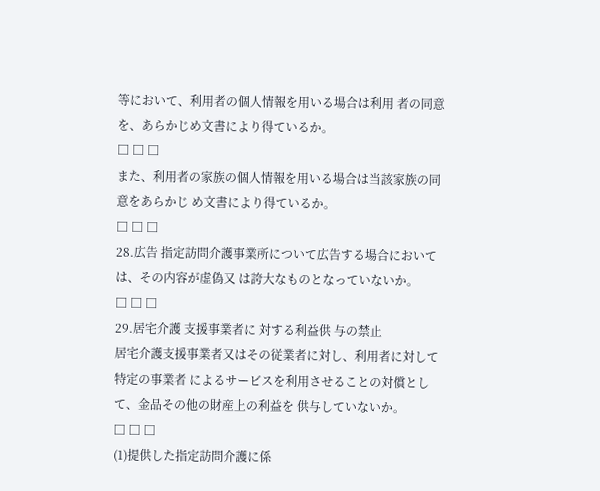等において、利用者の個人情報を用いる場合は利用 者の同意を、あらかじめ文書により得ているか。
□ □ □
また、利用者の家族の個人情報を用いる場合は当該家族の同意をあらかじ め文書により得ているか。
□ □ □
28.広告 指定訪問介護事業所について広告する場合においては、その内容が虚偽又 は誇大なものとなっていないか。
□ □ □
29.居宅介護 支援事業者に 対する利益供 与の禁止
居宅介護支援事業者又はその従業者に対し、利用者に対して特定の事業者 によるサービスを利用させることの対償として、金品その他の財産上の利益を 供与していないか。
□ □ □
(1)提供した指定訪問介護に係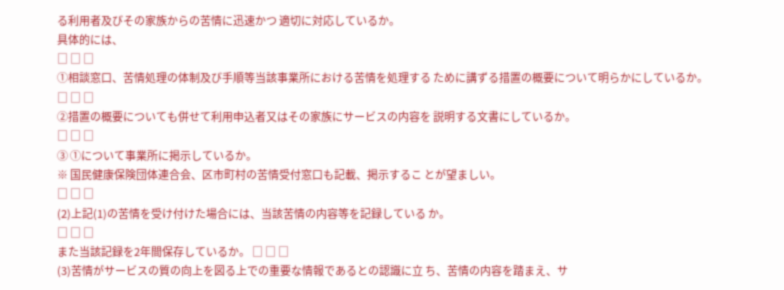る利用者及びその家族からの苦情に迅速かつ 適切に対応しているか。
具体的には、
□ □ □
①相談窓口、苦情処理の体制及び手順等当該事業所における苦情を処理する ために講ずる措置の概要について明らかにしているか。
□ □ □
②措置の概要についても併せて利用申込者又はその家族にサービスの内容を 説明する文書にしているか。
□ □ □
③ ①について事業所に掲示しているか。
※ 国民健康保険団体連合会、区市町村の苦情受付窓口も記載、掲示するこ とが望ましい。
□ □ □
(2)上記(1)の苦情を受け付けた場合には、当該苦情の内容等を記録している か。
□ □ □
また当該記録を2年間保存しているか。 □ □ □
(3)苦情がサービスの質の向上を図る上での重要な情報であるとの認識に立 ち、苦情の内容を踏まえ、サ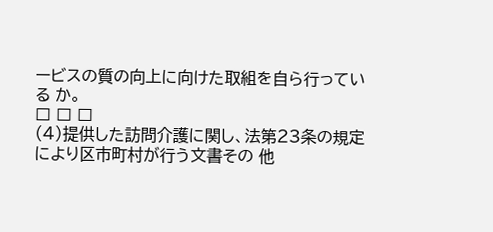ービスの質の向上に向けた取組を自ら行っている か。
□ □ □
(4)提供した訪問介護に関し、法第23条の規定により区市町村が行う文書その 他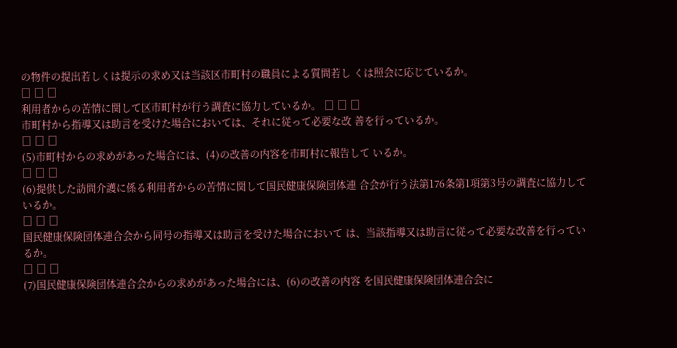の物件の提出若しくは提示の求め又は当該区市町村の職員による質問若し くは照会に応じているか。
□ □ □
利用者からの苦情に関して区市町村が行う調査に協力しているか。 □ □ □
市町村から指導又は助言を受けた場合においては、それに従って必要な改 善を行っているか。
□ □ □
(5)市町村からの求めがあった場合には、(4)の改善の内容を市町村に報告して いるか。
□ □ □
(6)提供した訪問介護に係る利用者からの苦情に関して国民健康保険団体連 合会が行う法第176条第1項第3号の調査に協力しているか。
□ □ □
国民健康保険団体連合会から同号の指導又は助言を受けた場合において は、当該指導又は助言に従って必要な改善を行っているか。
□ □ □
(7)国民健康保険団体連合会からの求めがあった場合には、(6)の改善の内容 を国民健康保険団体連合会に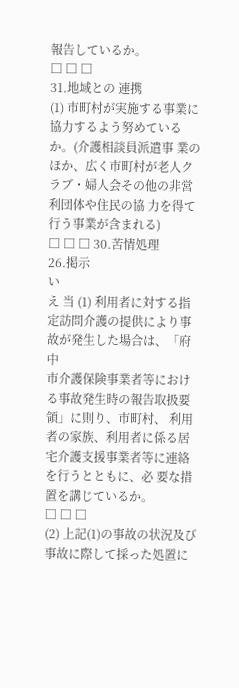報告しているか。
□ □ □
31.地域との 連携
(1) 市町村が実施する事業に協力するよう努めているか。(介護相談員派遣事 業のほか、広く市町村が老人クラブ・婦人会その他の非営利団体や住民の協 力を得て行う事業が含まれる)
□ □ □ 30.苦情処理
26.掲示
い
え 当 (1) 利用者に対する指定訪問介護の提供により事故が発生した場合は、「府中
市介護保険事業者等における事故発生時の報告取扱要領」に則り、市町村、 利用者の家族、利用者に係る居宅介護支援事業者等に連絡を行うとともに、必 要な措置を講じているか。
□ □ □
(2) 上記(1)の事故の状況及び事故に際して採った処置に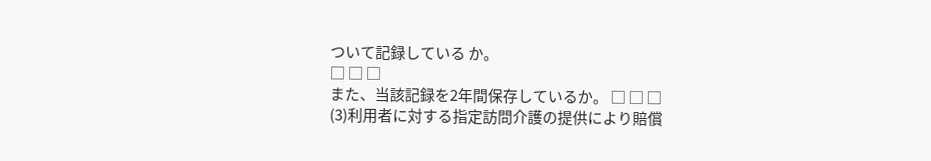ついて記録している か。
□ □ □
また、当該記録を2年間保存しているか。 □ □ □
(3)利用者に対する指定訪問介護の提供により賠償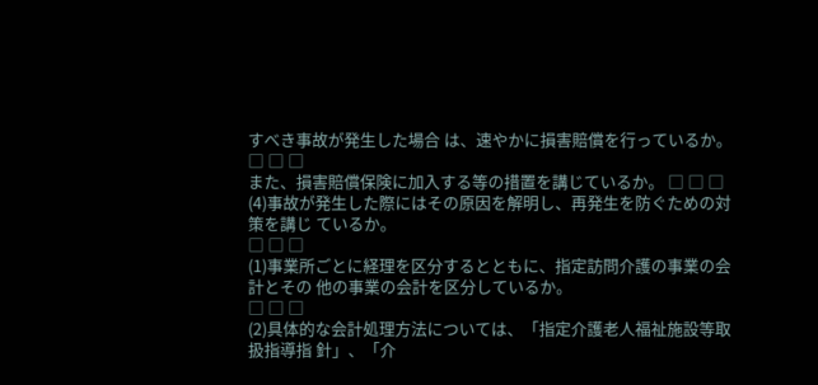すべき事故が発生した場合 は、速やかに損害賠償を行っているか。
□ □ □
また、損害賠償保険に加入する等の措置を講じているか。 □ □ □
(4)事故が発生した際にはその原因を解明し、再発生を防ぐための対策を講じ ているか。
□ □ □
(1)事業所ごとに経理を区分するとともに、指定訪問介護の事業の会計とその 他の事業の会計を区分しているか。
□ □ □
(2)具体的な会計処理方法については、「指定介護老人福祉施設等取扱指導指 針」、「介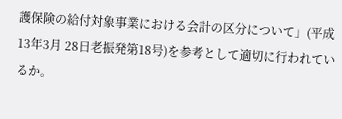護保険の給付対象事業における会計の区分について」(平成13年3月 28日老振発第18号)を参考として適切に行われているか。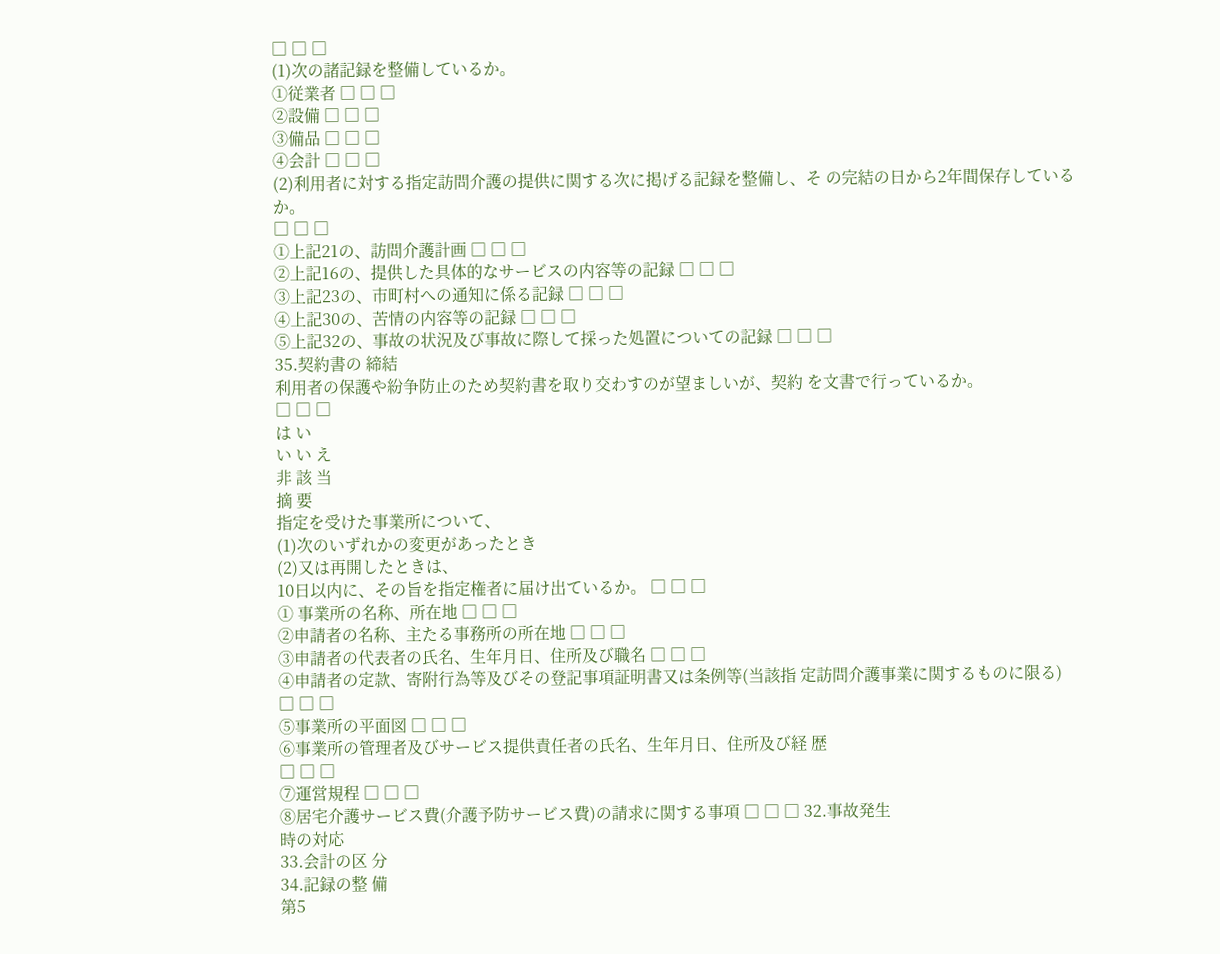□ □ □
(1)次の諸記録を整備しているか。
①従業者 □ □ □
②設備 □ □ □
③備品 □ □ □
④会計 □ □ □
(2)利用者に対する指定訪問介護の提供に関する次に掲げる記録を整備し、そ の完結の日から2年間保存しているか。
□ □ □
①上記21の、訪問介護計画 □ □ □
②上記16の、提供した具体的なサービスの内容等の記録 □ □ □
③上記23の、市町村への通知に係る記録 □ □ □
④上記30の、苦情の内容等の記録 □ □ □
⑤上記32の、事故の状況及び事故に際して採った処置についての記録 □ □ □
35.契約書の 締結
利用者の保護や紛争防止のため契約書を取り交わすのが望ましいが、契約 を文書で行っているか。
□ □ □
は い
い い え
非 該 当
摘 要
指定を受けた事業所について、
(1)次のいずれかの変更があったとき
(2)又は再開したときは、
10日以内に、その旨を指定権者に届け出ているか。 □ □ □
① 事業所の名称、所在地 □ □ □
②申請者の名称、主たる事務所の所在地 □ □ □
③申請者の代表者の氏名、生年月日、住所及び職名 □ □ □
④申請者の定款、寄附行為等及びその登記事項証明書又は条例等(当該指 定訪問介護事業に関するものに限る)
□ □ □
⑤事業所の平面図 □ □ □
⑥事業所の管理者及びサービス提供責任者の氏名、生年月日、住所及び経 歴
□ □ □
⑦運営規程 □ □ □
⑧居宅介護サービス費(介護予防サービス費)の請求に関する事項 □ □ □ 32.事故発生
時の対応
33.会計の区 分
34.記録の整 備
第5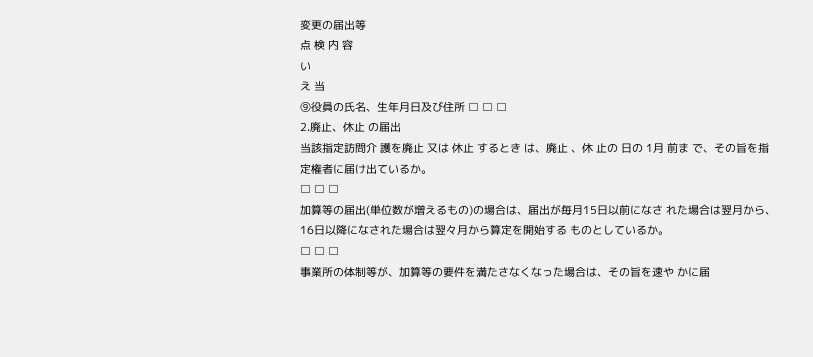変更の届出等
点 検 内 容
い
え 当
⑨役員の氏名、生年月日及び住所 □ □ □
2.廃止、休止 の届出
当該指定訪問介 護を廃止 又は 休止 するとき は、廃止 、休 止の 日の 1月 前ま で、その旨を指定権者に届け出ているか。
□ □ □
加算等の届出(単位数が増えるもの)の場合は、届出が毎月15日以前になさ れた場合は翌月から、16日以降になされた場合は翌々月から算定を開始する ものとしているか。
□ □ □
事業所の体制等が、加算等の要件を満たさなくなった場合は、その旨を速や かに届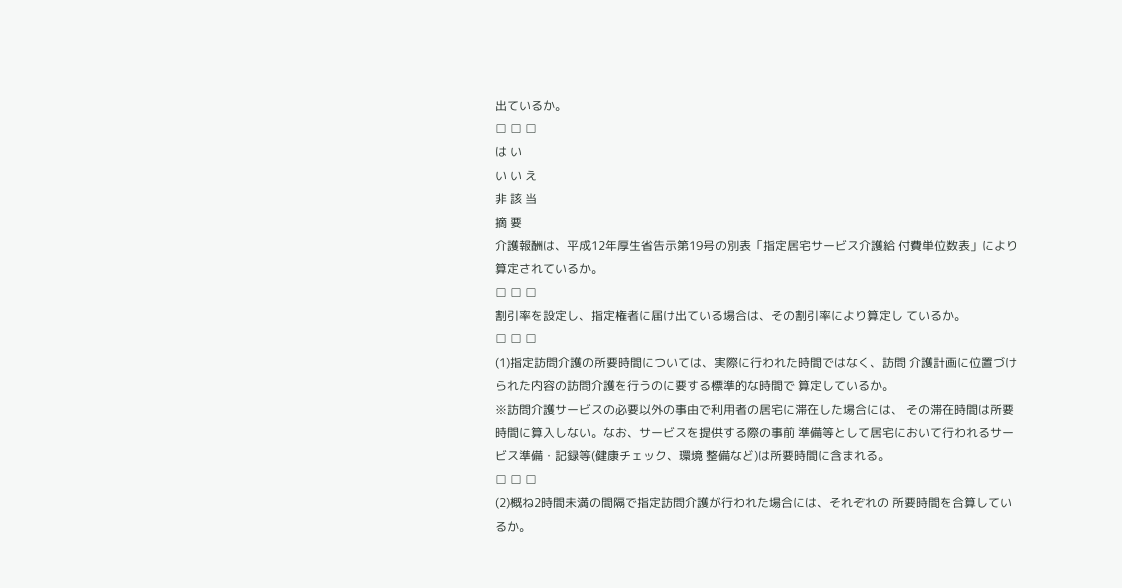出ているか。
□ □ □
は い
い い え
非 該 当
摘 要
介護報酬は、平成12年厚生省告示第19号の別表「指定居宅サービス介護給 付費単位数表」により算定されているか。
□ □ □
割引率を設定し、指定権者に届け出ている場合は、その割引率により算定し ているか。
□ □ □
(1)指定訪問介護の所要時間については、実際に行われた時間ではなく、訪問 介護計画に位置づけられた内容の訪問介護を行うのに要する標準的な時間で 算定しているか。
※訪問介護サービスの必要以外の事由で利用者の居宅に滞在した場合には、 その滞在時間は所要時間に算入しない。なお、サービスを提供する際の事前 準備等として居宅において行われるサービス準備・記録等(健康チェック、環境 整備など)は所要時間に含まれる。
□ □ □
(2)概ね2時間未満の間隔で指定訪問介護が行われた場合には、それぞれの 所要時間を合算しているか。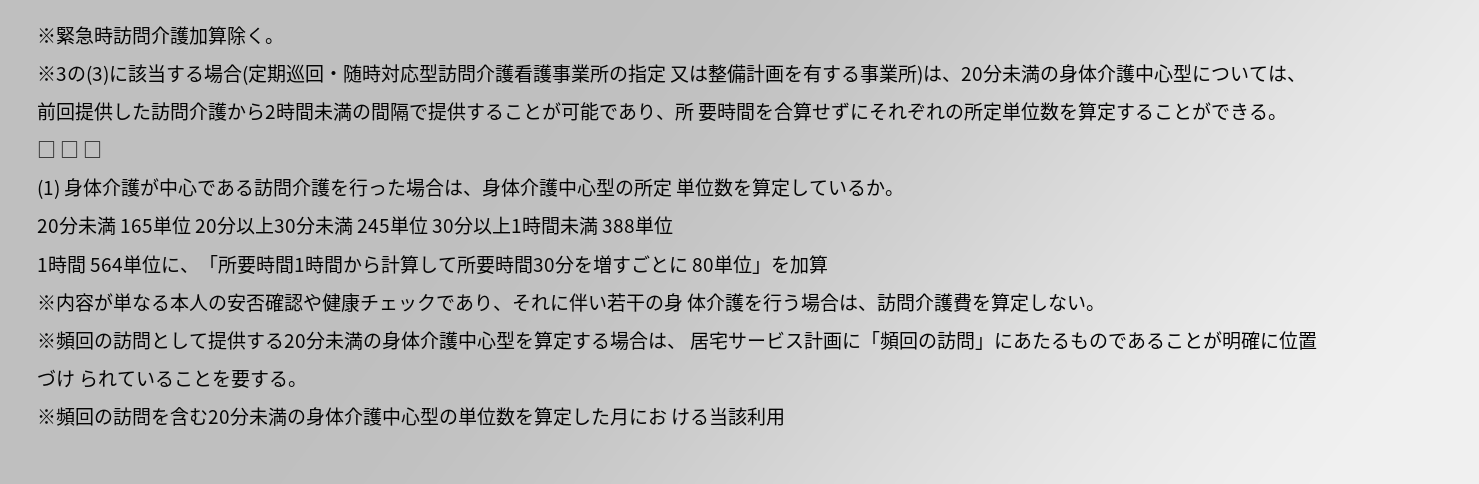※緊急時訪問介護加算除く。
※3の(3)に該当する場合(定期巡回・随時対応型訪問介護看護事業所の指定 又は整備計画を有する事業所)は、20分未満の身体介護中心型については、 前回提供した訪問介護から2時間未満の間隔で提供することが可能であり、所 要時間を合算せずにそれぞれの所定単位数を算定することができる。
□ □ □
(1) 身体介護が中心である訪問介護を行った場合は、身体介護中心型の所定 単位数を算定しているか。
20分未満 165単位 20分以上30分未満 245単位 30分以上1時間未満 388単位
1時間 564単位に、「所要時間1時間から計算して所要時間30分を増すごとに 80単位」を加算
※内容が単なる本人の安否確認や健康チェックであり、それに伴い若干の身 体介護を行う場合は、訪問介護費を算定しない。
※頻回の訪問として提供する20分未満の身体介護中心型を算定する場合は、 居宅サービス計画に「頻回の訪問」にあたるものであることが明確に位置づけ られていることを要する。
※頻回の訪問を含む20分未満の身体介護中心型の単位数を算定した月にお ける当該利用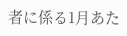者に係る1月あた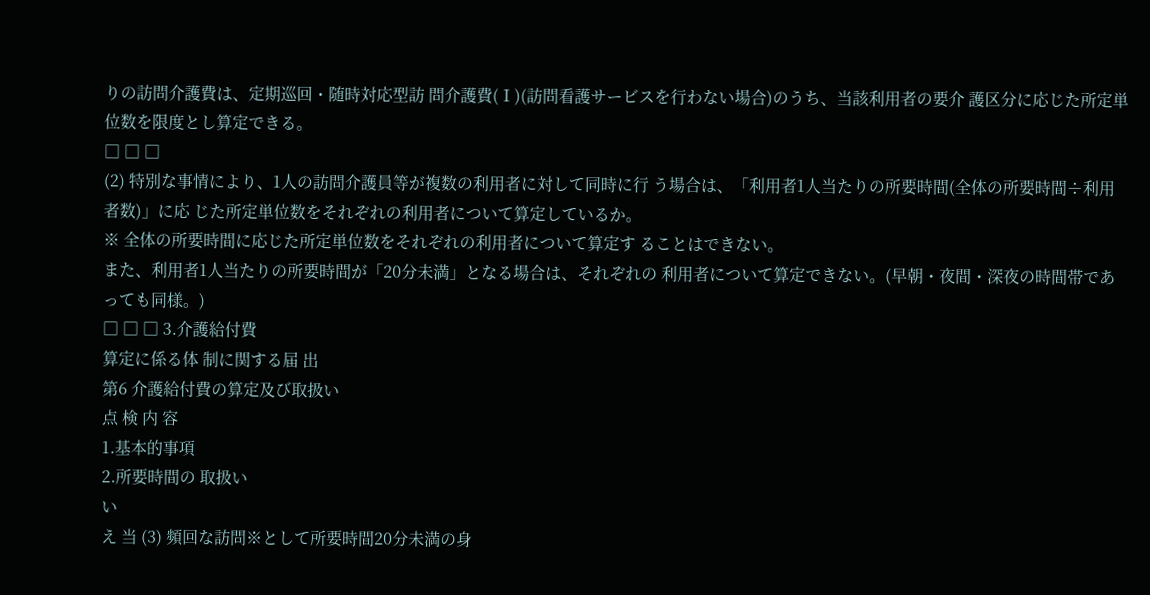りの訪問介護費は、定期巡回・随時対応型訪 問介護費(Ⅰ)(訪問看護サービスを行わない場合)のうち、当該利用者の要介 護区分に応じた所定単位数を限度とし算定できる。
□ □ □
(2) 特別な事情により、1人の訪問介護員等が複数の利用者に対して同時に行 う場合は、「利用者1人当たりの所要時間(全体の所要時間÷利用者数)」に応 じた所定単位数をそれぞれの利用者について算定しているか。
※ 全体の所要時間に応じた所定単位数をそれぞれの利用者について算定す ることはできない。
また、利用者1人当たりの所要時間が「20分未満」となる場合は、それぞれの 利用者について算定できない。(早朝・夜間・深夜の時間帯であっても同様。)
□ □ □ 3.介護給付費
算定に係る体 制に関する届 出
第6 介護給付費の算定及び取扱い
点 検 内 容
1.基本的事項
2.所要時間の 取扱い
い
え 当 (3) 頻回な訪問※として所要時間20分未満の身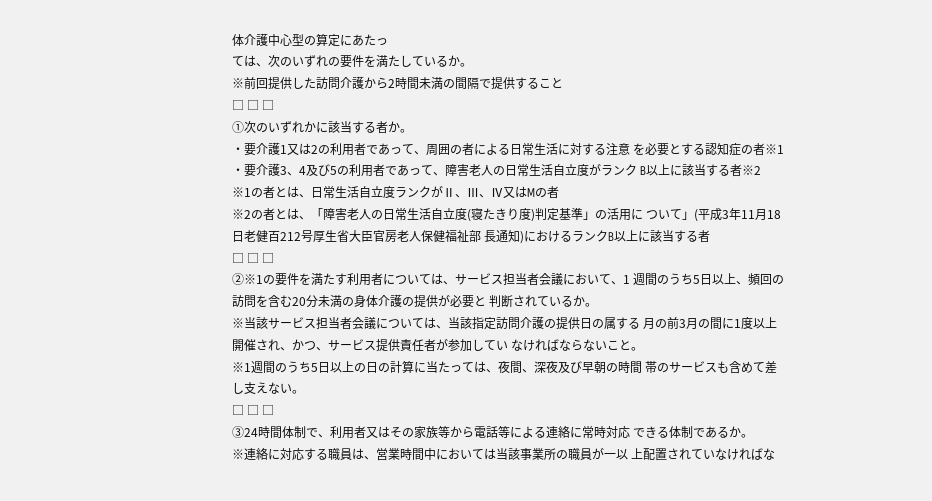体介護中心型の算定にあたっ
ては、次のいずれの要件を満たしているか。
※前回提供した訪問介護から2時間未満の間隔で提供すること
□ □ □
①次のいずれかに該当する者か。
・要介護1又は2の利用者であって、周囲の者による日常生活に対する注意 を必要とする認知症の者※1
・要介護3、4及び5の利用者であって、障害老人の日常生活自立度がランク B以上に該当する者※2
※1の者とは、日常生活自立度ランクがⅡ、Ⅲ、Ⅳ又はMの者
※2の者とは、「障害老人の日常生活自立度(寝たきり度)判定基準」の活用に ついて」(平成3年11月18日老健百212号厚生省大臣官房老人保健福祉部 長通知)におけるランクB以上に該当する者
□ □ □
②※1の要件を満たす利用者については、サービス担当者会議において、1 週間のうち5日以上、頻回の訪問を含む20分未満の身体介護の提供が必要と 判断されているか。
※当該サービス担当者会議については、当該指定訪問介護の提供日の属する 月の前3月の間に1度以上開催され、かつ、サービス提供責任者が参加してい なければならないこと。
※1週間のうち5日以上の日の計算に当たっては、夜間、深夜及び早朝の時間 帯のサービスも含めて差し支えない。
□ □ □
③24時間体制で、利用者又はその家族等から電話等による連絡に常時対応 できる体制であるか。
※連絡に対応する職員は、営業時間中においては当該事業所の職員が一以 上配置されていなければな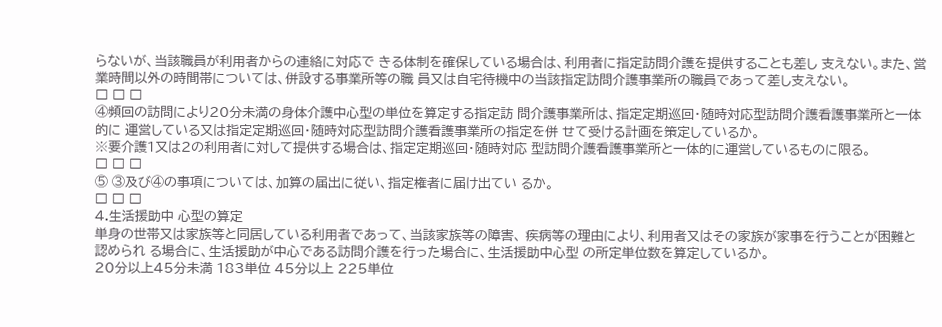らないが、当該職員が利用者からの連絡に対応で きる体制を確保している場合は、利用者に指定訪問介護を提供することも差し 支えない。また、営業時間以外の時間帯については、併設する事業所等の職 員又は自宅待機中の当該指定訪問介護事業所の職員であって差し支えない。
□ □ □
④頻回の訪問により20分未満の身体介護中心型の単位を算定する指定訪 問介護事業所は、指定定期巡回・随時対応型訪問介護看護事業所と一体的に 運営している又は指定定期巡回・随時対応型訪問介護看護事業所の指定を併 せて受ける計画を策定しているか。
※要介護1又は2の利用者に対して提供する場合は、指定定期巡回・随時対応 型訪問介護看護事業所と一体的に運営しているものに限る。
□ □ □
⑤ ③及び④の事項については、加算の届出に従い、指定権者に届け出てい るか。
□ □ □
4.生活援助中 心型の算定
単身の世帯又は家族等と同居している利用者であって、当該家族等の障害、 疾病等の理由により、利用者又はその家族が家事を行うことが困難と認められ る場合に、生活援助が中心である訪問介護を行った場合に、生活援助中心型 の所定単位数を算定しているか。
20分以上45分未満 183単位 45分以上 225単位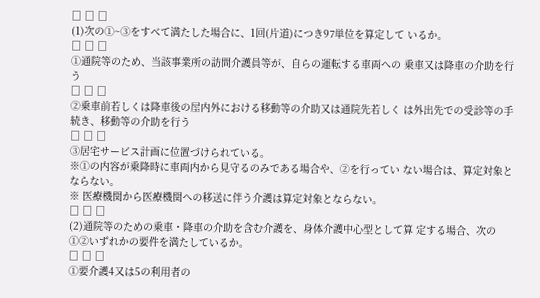□ □ □
(1)次の①~③をすべて満たした場合に、1回(片道)につき97単位を算定して いるか。
□ □ □
①通院等のため、当該事業所の訪問介護員等が、自らの運転する車両への 乗車又は降車の介助を行う
□ □ □
②乗車前若しくは降車後の屋内外における移動等の介助又は通院先若しく は外出先での受診等の手続き、移動等の介助を行う
□ □ □
③居宅サービス計画に位置づけられている。
※①の内容が乗降時に車両内から見守るのみである場合や、②を行ってい ない場合は、算定対象とならない。
※ 医療機関から医療機関への移送に伴う介護は算定対象とならない。
□ □ □
(2)通院等のための乗車・降車の介助を含む介護を、身体介護中心型として算 定する場合、次の①②いずれかの要件を満たしているか。
□ □ □
①要介護4又は5の利用者の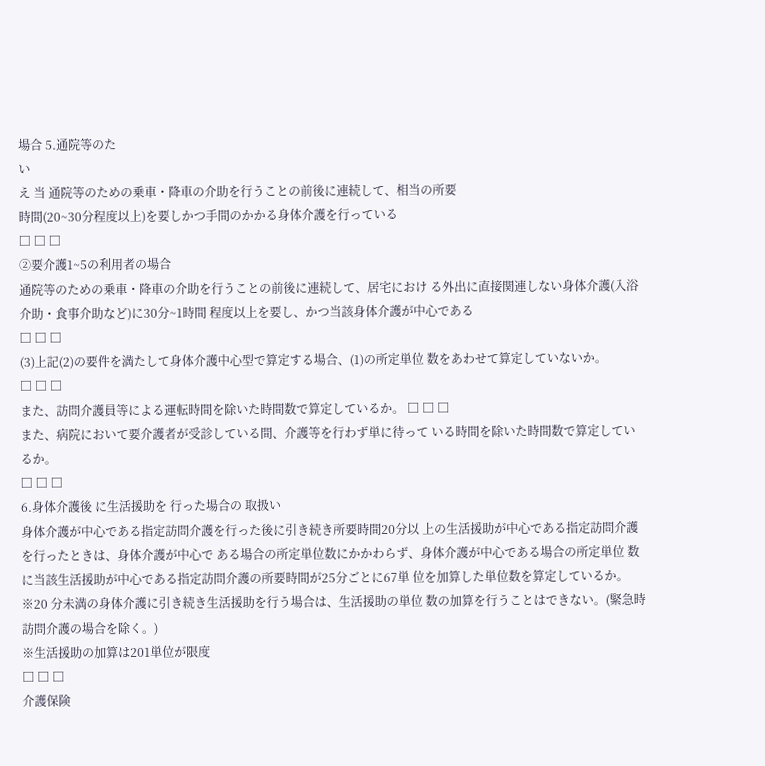場合 5.通院等のた
い
え 当 通院等のための乗車・降車の介助を行うことの前後に連続して、相当の所要
時間(20~30分程度以上)を要しかつ手間のかかる身体介護を行っている
□ □ □
②要介護1~5の利用者の場合
通院等のための乗車・降車の介助を行うことの前後に連続して、居宅におけ る外出に直接関連しない身体介護(入浴介助・食事介助など)に30分~1時間 程度以上を要し、かつ当該身体介護が中心である
□ □ □
(3)上記(2)の要件を満たして身体介護中心型で算定する場合、(1)の所定単位 数をあわせて算定していないか。
□ □ □
また、訪問介護員等による運転時間を除いた時間数で算定しているか。 □ □ □
また、病院において要介護者が受診している間、介護等を行わず単に待って いる時間を除いた時間数で算定しているか。
□ □ □
6.身体介護後 に生活援助を 行った場合の 取扱い
身体介護が中心である指定訪問介護を行った後に引き続き所要時間20分以 上の生活援助が中心である指定訪問介護を行ったときは、身体介護が中心で ある場合の所定単位数にかかわらず、身体介護が中心である場合の所定単位 数に当該生活援助が中心である指定訪問介護の所要時間が25分ごとに67単 位を加算した単位数を算定しているか。
※20 分未満の身体介護に引き続き生活援助を行う場合は、生活援助の単位 数の加算を行うことはできない。(緊急時訪問介護の場合を除く。)
※生活援助の加算は201単位が限度
□ □ □
介護保険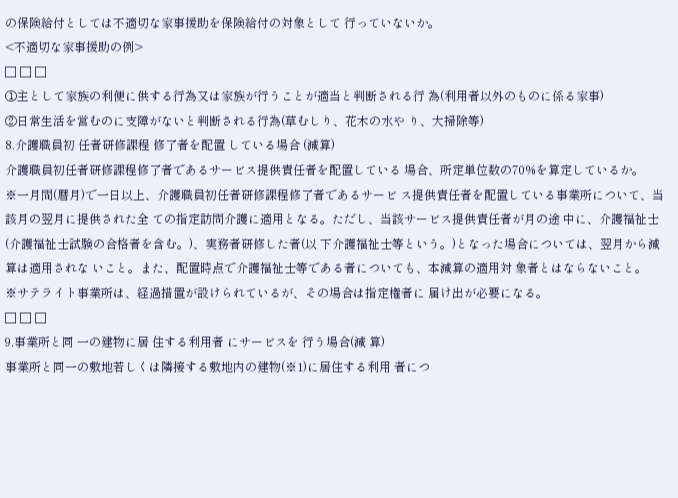の保険給付としては不適切な家事援助を保険給付の対象として 行っていないか。
<不適切な家事援助の例>
□ □ □
①主として家族の利便に供する行為又は家族が行うことが適当と判断される行 為(利用者以外のものに係る家事)
②日常生活を営むのに支障がないと判断される行為(草むしり、花木の水や り、大掃除等)
8.介護職員初 任者研修課程 修了者を配置 している場合 (減算)
介護職員初任者研修課程修了者であるサービス提供責任者を配置している 場合、所定単位数の70%を算定しているか。
※一月間(暦月)で一日以上、介護職員初任者研修課程修了者であるサービ ス提供責任者を配置している事業所について、当該月の翌月に提供された全 ての指定訪問介護に適用となる。ただし、当該サービス提供責任者が月の途 中に、介護福祉士(介護福祉士試験の合格者を含む。)、実務者研修した者(以 下介護福祉士等という。)となった場合については、翌月から減算は適用されな いこと。また、配置時点で介護福祉士等である者についても、本減算の適用対 象者とはならないこと。
※サテライト事業所は、経過措置が設けられているが、その場合は指定権者に 届け出が必要になる。
□ □ □
9.事業所と同 一の建物に居 住する利用者 にサービスを 行う場合(減 算)
事業所と同一の敷地若しくは隣接する敷地内の建物(※1)に居住する利用 者につ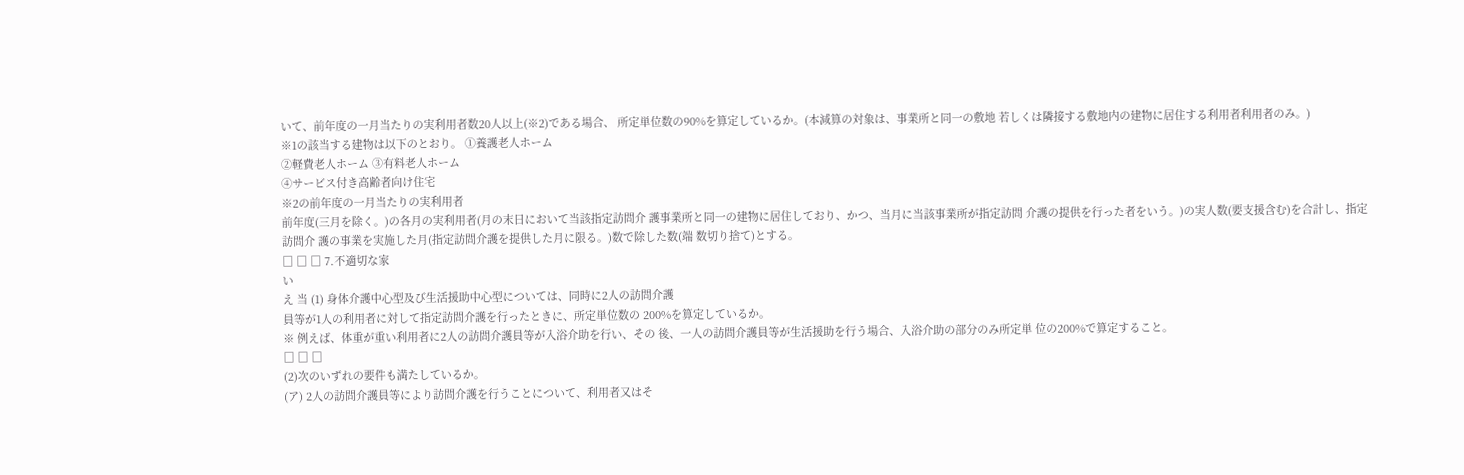いて、前年度の一月当たりの実利用者数20人以上(※2)である場合、 所定単位数の90%を算定しているか。(本減算の対象は、事業所と同一の敷地 若しくは隣接する敷地内の建物に居住する利用者利用者のみ。)
※1の該当する建物は以下のとおり。 ①養護老人ホーム
②軽費老人ホーム ③有料老人ホーム
④サービス付き高齢者向け住宅
※2の前年度の一月当たりの実利用者
前年度(三月を除く。)の各月の実利用者(月の末日において当該指定訪問介 護事業所と同一の建物に居住しており、かつ、当月に当該事業所が指定訪問 介護の提供を行った者をいう。)の実人数(要支援含む)を合計し、指定訪問介 護の事業を実施した月(指定訪問介護を提供した月に限る。)数で除した数(端 数切り捨て)とする。
□ □ □ 7.不適切な家
い
え 当 (1) 身体介護中心型及び生活援助中心型については、同時に2人の訪問介護
員等が1人の利用者に対して指定訪問介護を行ったときに、所定単位数の 200%を算定しているか。
※ 例えば、体重が重い利用者に2人の訪問介護員等が入浴介助を行い、その 後、一人の訪問介護員等が生活援助を行う場合、入浴介助の部分のみ所定単 位の200%で算定すること。
□ □ □
(2)次のいずれの要件も満たしているか。
(ア) 2人の訪問介護員等により訪問介護を行うことについて、利用者又はそ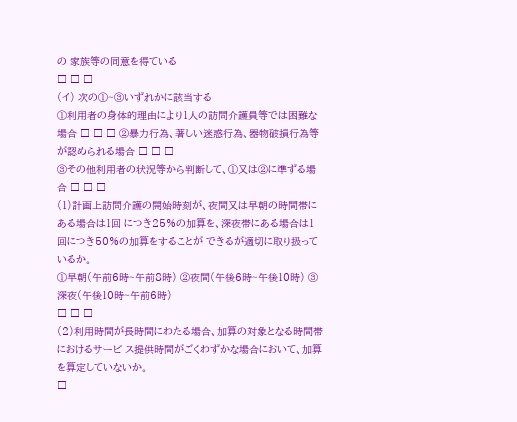の 家族等の同意を得ている
□ □ □
(イ) 次の①~③いずれかに該当する
①利用者の身体的理由により1人の訪問介護員等では困難な場合 □ □ □ ②暴力行為、著しい迷惑行為、器物破損行為等が認められる場合 □ □ □
③その他利用者の状況等から判断して、①又は②に準ずる場合 □ □ □
(1)計画上訪問介護の開始時刻が、夜間又は早朝の時間帯にある場合は1回 につき25%の加算を、深夜帯にある場合は1回につき50%の加算をすることが できるが適切に取り扱っているか。
①早朝(午前6時~午前8時) ②夜間(午後6時~午後10時) ③深夜(午後10時~午前6時)
□ □ □
(2)利用時間が長時間にわたる場合、加算の対象となる時間帯におけるサービ ス提供時間がごくわずかな場合において、加算を算定していないか。
□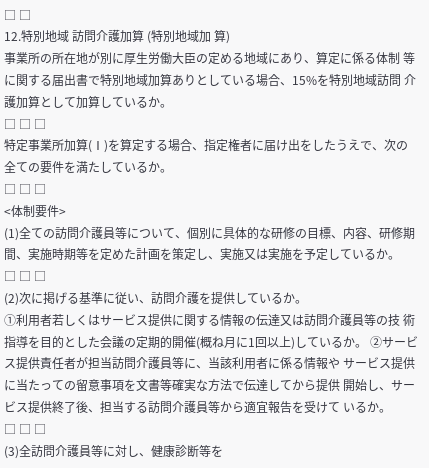□ □
12.特別地域 訪問介護加算 (特別地域加 算)
事業所の所在地が別に厚生労働大臣の定める地域にあり、算定に係る体制 等に関する届出書で特別地域加算ありとしている場合、15%を特別地域訪問 介護加算として加算しているか。
□ □ □
特定事業所加算(Ⅰ)を算定する場合、指定権者に届け出をしたうえで、次の 全ての要件を満たしているか。
□ □ □
<体制要件>
(1)全ての訪問介護員等について、個別に具体的な研修の目標、内容、研修期 間、実施時期等を定めた計画を策定し、実施又は実施を予定しているか。
□ □ □
(2)次に掲げる基準に従い、訪問介護を提供しているか。
①利用者若しくはサービス提供に関する情報の伝達又は訪問介護員等の技 術指導を目的とした会議の定期的開催(概ね月に1回以上)しているか。 ②サービス提供責任者が担当訪問介護員等に、当該利用者に係る情報や サービス提供に当たっての留意事項を文書等確実な方法で伝達してから提供 開始し、サービス提供終了後、担当する訪問介護員等から適宜報告を受けて いるか。
□ □ □
(3)全訪問介護員等に対し、健康診断等を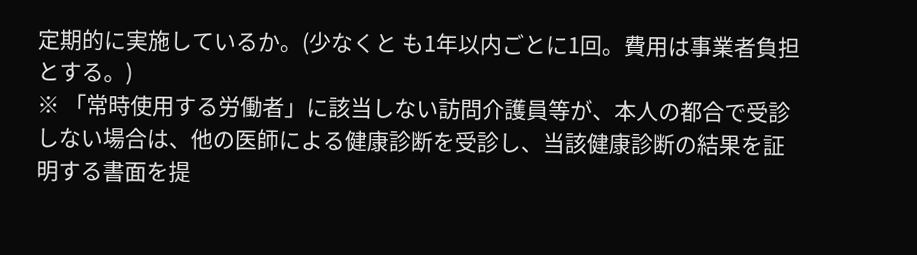定期的に実施しているか。(少なくと も1年以内ごとに1回。費用は事業者負担とする。)
※ 「常時使用する労働者」に該当しない訪問介護員等が、本人の都合で受診 しない場合は、他の医師による健康診断を受診し、当該健康診断の結果を証 明する書面を提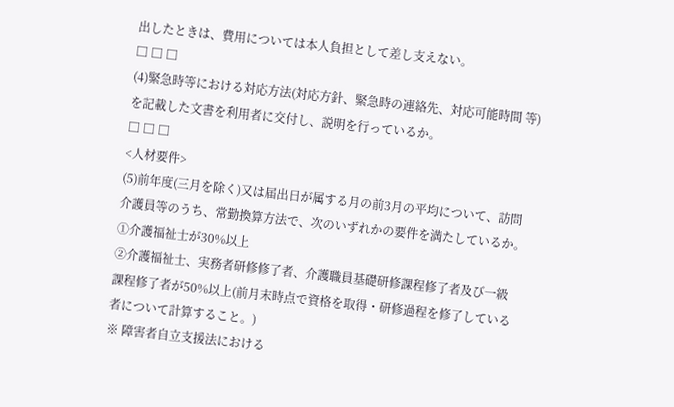出したときは、費用については本人負担として差し支えない。
□ □ □
(4)緊急時等における対応方法(対応方針、緊急時の連絡先、対応可能時間 等)を記載した文書を利用者に交付し、説明を行っているか。
□ □ □
<人材要件>
(5)前年度(三月を除く)又は届出日が属する月の前3月の平均について、訪問 介護員等のうち、常勤換算方法で、次のいずれかの要件を満たしているか。
①介護福祉士が30%以上
②介護福祉士、実務者研修修了者、介護職員基礎研修課程修了者及び一級 課程修了者が50%以上(前月末時点で資格を取得・研修過程を修了している 者について計算すること。)
※ 障害者自立支援法における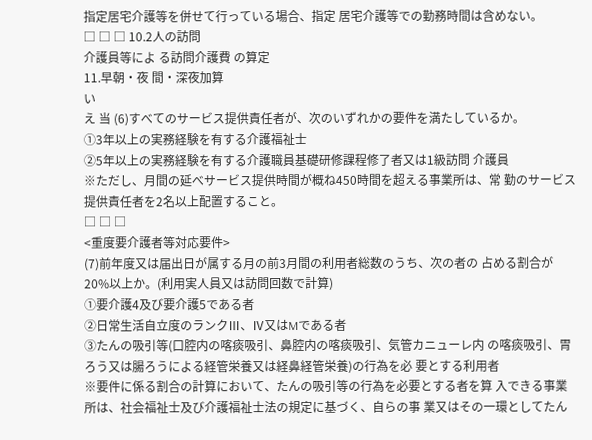指定居宅介護等を併せて行っている場合、指定 居宅介護等での勤務時間は含めない。
□ □ □ 10.2人の訪問
介護員等によ る訪問介護費 の算定
11.早朝・夜 間・深夜加算
い
え 当 (6)すべてのサービス提供責任者が、次のいずれかの要件を満たしているか。
①3年以上の実務経験を有する介護福祉士
②5年以上の実務経験を有する介護職員基礎研修課程修了者又は1級訪問 介護員
※ただし、月間の延べサービス提供時間が概ね450時間を超える事業所は、常 勤のサービス提供責任者を2名以上配置すること。
□ □ □
<重度要介護者等対応要件>
(7)前年度又は届出日が属する月の前3月間の利用者総数のうち、次の者の 占める割合が20%以上か。(利用実人員又は訪問回数で計算)
①要介護4及び要介護5である者
②日常生活自立度のランクⅢ、Ⅳ又はMである者
③たんの吸引等(口腔内の喀痰吸引、鼻腔内の喀痰吸引、気管カニューレ内 の喀痰吸引、胃ろう又は腸ろうによる経管栄養又は経鼻経管栄養)の行為を必 要とする利用者
※要件に係る割合の計算において、たんの吸引等の行為を必要とする者を算 入できる事業所は、社会福祉士及び介護福祉士法の規定に基づく、自らの事 業又はその一環としてたん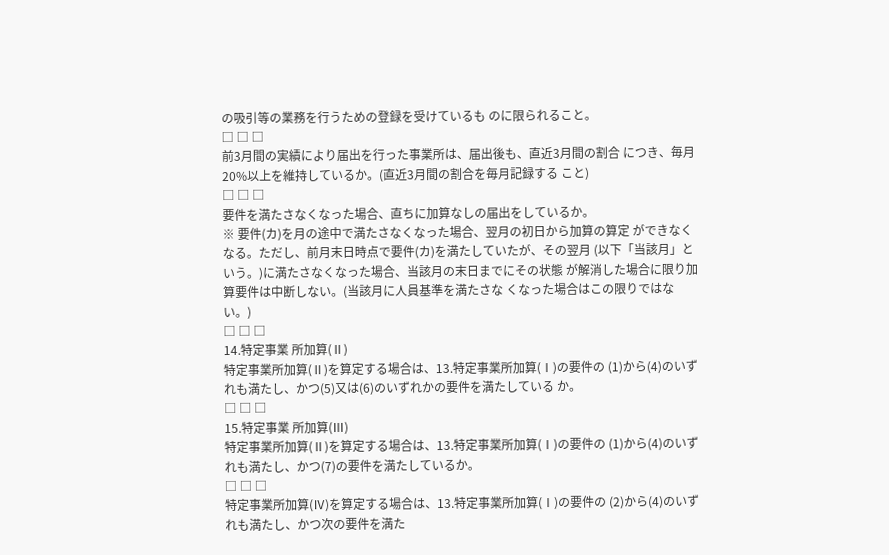の吸引等の業務を行うための登録を受けているも のに限られること。
□ □ □
前3月間の実績により届出を行った事業所は、届出後も、直近3月間の割合 につき、毎月20%以上を維持しているか。(直近3月間の割合を毎月記録する こと)
□ □ □
要件を満たさなくなった場合、直ちに加算なしの届出をしているか。
※ 要件(カ)を月の途中で満たさなくなった場合、翌月の初日から加算の算定 ができなくなる。ただし、前月末日時点で要件(カ)を満たしていたが、その翌月 (以下「当該月」という。)に満たさなくなった場合、当該月の末日までにその状態 が解消した場合に限り加算要件は中断しない。(当該月に人員基準を満たさな くなった場合はこの限りではない。)
□ □ □
14.特定事業 所加算(Ⅱ)
特定事業所加算(Ⅱ)を算定する場合は、13.特定事業所加算(Ⅰ)の要件の (1)から(4)のいずれも満たし、かつ(5)又は(6)のいずれかの要件を満たしている か。
□ □ □
15.特定事業 所加算(Ⅲ)
特定事業所加算(Ⅱ)を算定する場合は、13.特定事業所加算(Ⅰ)の要件の (1)から(4)のいずれも満たし、かつ(7)の要件を満たしているか。
□ □ □
特定事業所加算(Ⅳ)を算定する場合は、13.特定事業所加算(Ⅰ)の要件の (2)から(4)のいずれも満たし、かつ次の要件を満た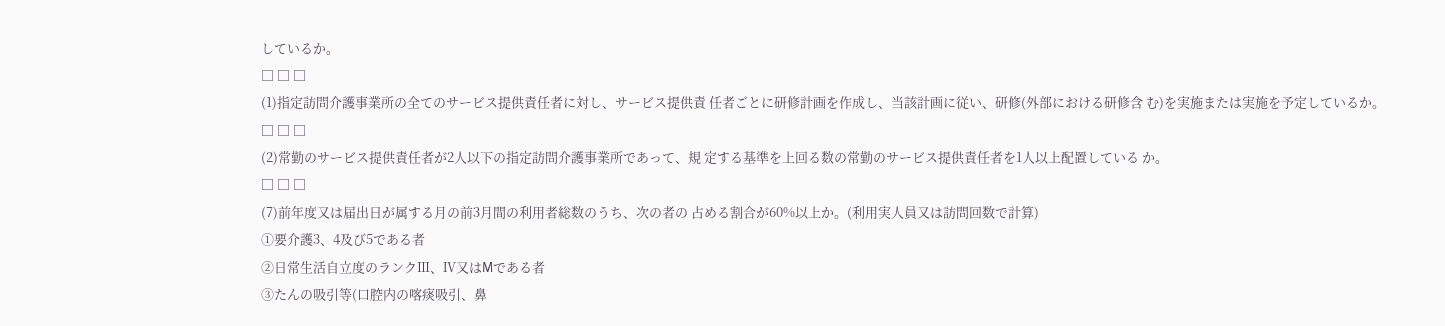しているか。
□ □ □
(1)指定訪問介護事業所の全てのサービス提供責任者に対し、サービス提供責 任者ごとに研修計画を作成し、当該計画に従い、研修(外部における研修含 む)を実施または実施を予定しているか。
□ □ □
(2)常勤のサービス提供責任者が2人以下の指定訪問介護事業所であって、規 定する基準を上回る数の常勤のサービス提供責任者を1人以上配置している か。
□ □ □
(7)前年度又は届出日が属する月の前3月間の利用者総数のうち、次の者の 占める割合が60%以上か。(利用実人員又は訪問回数で計算)
①要介護3、4及び5である者
②日常生活自立度のランクⅢ、Ⅳ又はMである者
③たんの吸引等(口腔内の喀痰吸引、鼻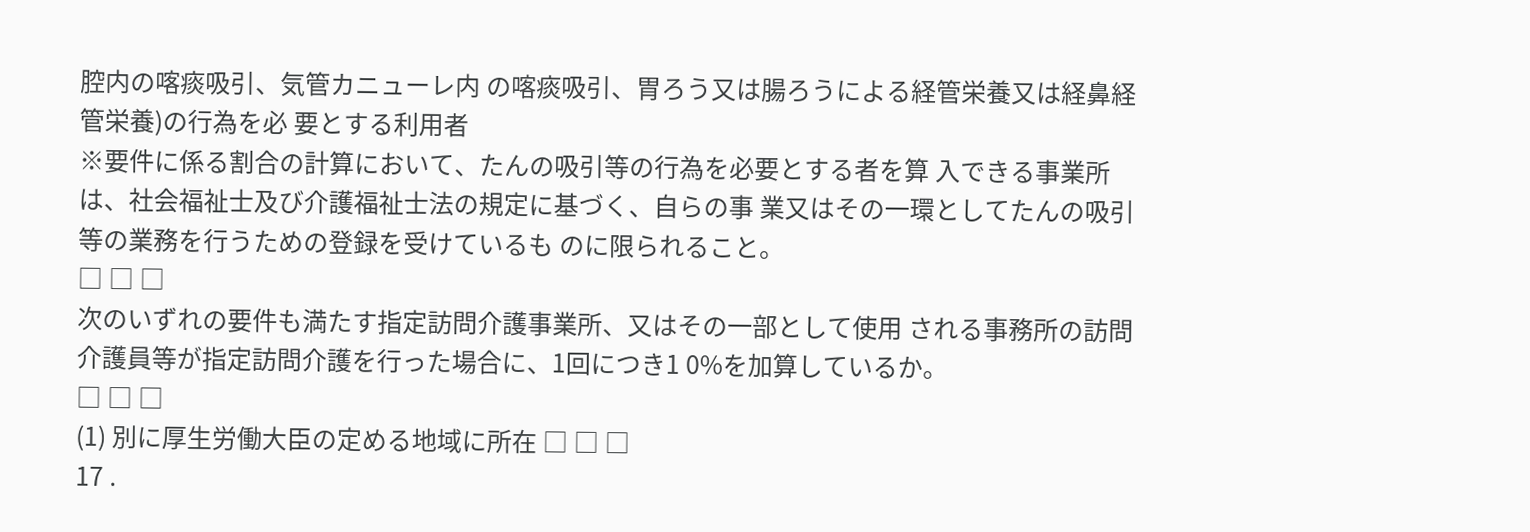腔内の喀痰吸引、気管カニューレ内 の喀痰吸引、胃ろう又は腸ろうによる経管栄養又は経鼻経管栄養)の行為を必 要とする利用者
※要件に係る割合の計算において、たんの吸引等の行為を必要とする者を算 入できる事業所は、社会福祉士及び介護福祉士法の規定に基づく、自らの事 業又はその一環としてたんの吸引等の業務を行うための登録を受けているも のに限られること。
□ □ □
次のいずれの要件も満たす指定訪問介護事業所、又はその一部として使用 される事務所の訪問介護員等が指定訪問介護を行った場合に、1回につき1 0%を加算しているか。
□ □ □
(1) 別に厚生労働大臣の定める地域に所在 □ □ □
17 .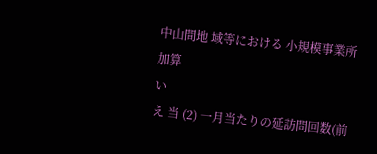中山間地 域等における 小規模事業所 加算
い
え 当 (2) 一月当たりの延訪問回数(前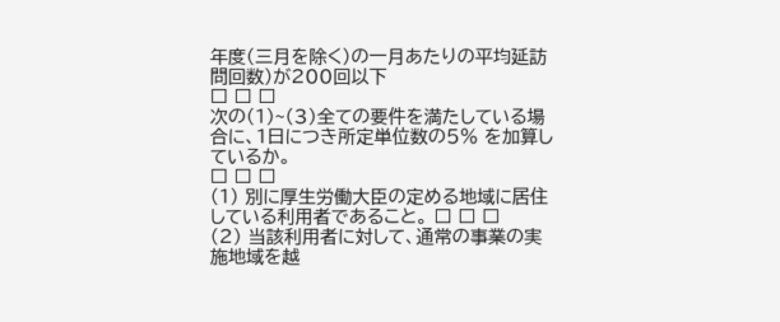年度(三月を除く)の一月あたりの平均延訪
問回数)が200回以下
□ □ □
次の(1)~(3)全ての要件を満たしている場合に、1日につき所定単位数の5% を加算しているか。
□ □ □
(1) 別に厚生労働大臣の定める地域に居住している利用者であること。 □ □ □
(2) 当該利用者に対して、通常の事業の実施地域を越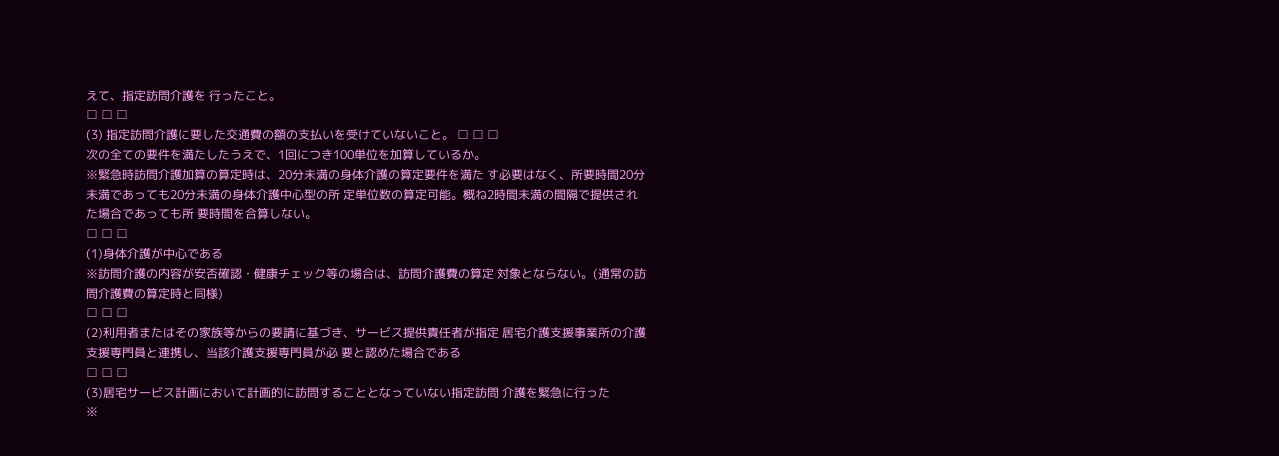えて、指定訪問介護を 行ったこと。
□ □ □
(3) 指定訪問介護に要した交通費の額の支払いを受けていないこと。 □ □ □
次の全ての要件を満たしたうえで、1回につき100単位を加算しているか。
※緊急時訪問介護加算の算定時は、20分未満の身体介護の算定要件を満た す必要はなく、所要時間20分未満であっても20分未満の身体介護中心型の所 定単位数の算定可能。概ね2時間未満の間隔で提供された場合であっても所 要時間を合算しない。
□ □ □
(1)身体介護が中心である
※訪問介護の内容が安否確認・健康チェック等の場合は、訪問介護費の算定 対象とならない。(通常の訪問介護費の算定時と同様)
□ □ □
(2)利用者またはその家族等からの要請に基づき、サービス提供責任者が指定 居宅介護支援事業所の介護支援専門員と連携し、当該介護支援専門員が必 要と認めた場合である
□ □ □
(3)居宅サービス計画において計画的に訪問することとなっていない指定訪問 介護を緊急に行った
※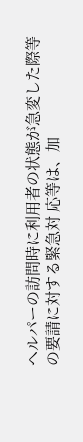ヘルパーの訪問時に利用者の状態が急変した際等の要請に対する緊急対 応等は、加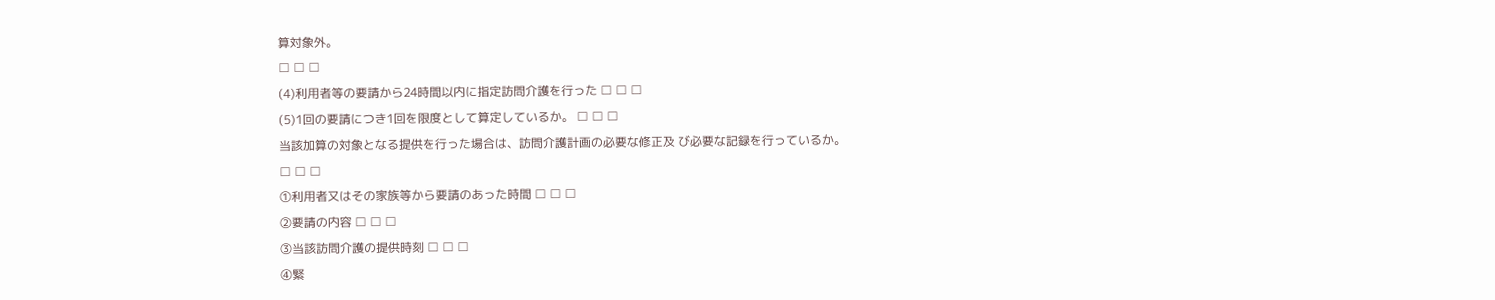算対象外。
□ □ □
(4)利用者等の要請から24時間以内に指定訪問介護を行った □ □ □
(5)1回の要請につき1回を限度として算定しているか。 □ □ □
当該加算の対象となる提供を行った場合は、訪問介護計画の必要な修正及 び必要な記録を行っているか。
□ □ □
①利用者又はその家族等から要請のあった時間 □ □ □
②要請の内容 □ □ □
③当該訪問介護の提供時刻 □ □ □
④緊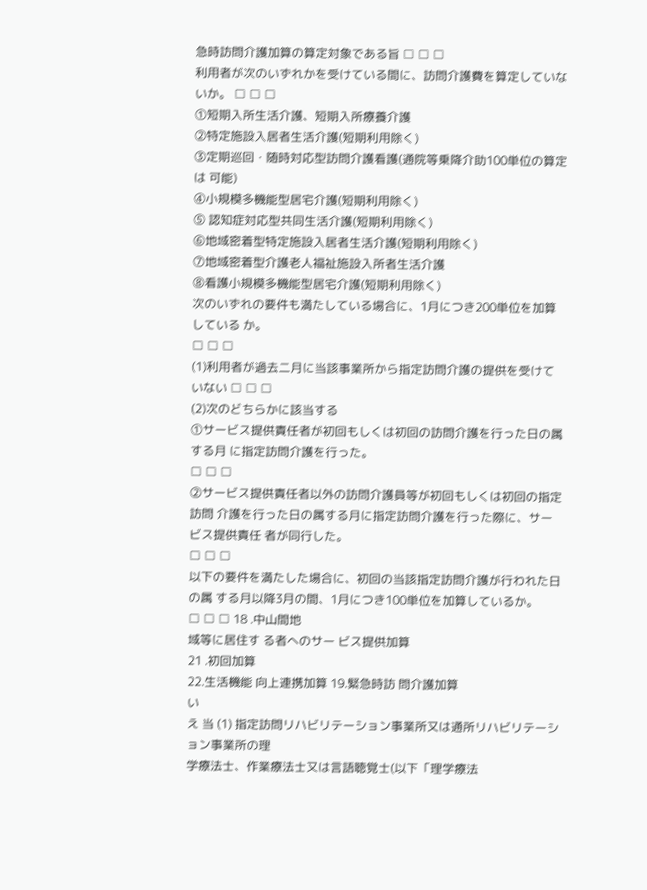急時訪問介護加算の算定対象である旨 □ □ □
利用者が次のいずれかを受けている間に、訪問介護費を算定していないか。 □ □ □
①短期入所生活介護、短期入所療養介護
②特定施設入居者生活介護(短期利用除く)
③定期巡回・随時対応型訪問介護看護(通院等乗降介助100単位の算定は 可能)
④小規模多機能型居宅介護(短期利用除く)
⑤ 認知症対応型共同生活介護(短期利用除く)
⑥地域密着型特定施設入居者生活介護(短期利用除く)
⑦地域密着型介護老人福祉施設入所者生活介護
⑧看護小規模多機能型居宅介護(短期利用除く)
次のいずれの要件も満たしている場合に、1月につき200単位を加算している か。
□ □ □
(1)利用者が過去二月に当該事業所から指定訪問介護の提供を受けていない □ □ □
(2)次のどちらかに該当する
①サービス提供責任者が初回もしくは初回の訪問介護を行った日の属する月 に指定訪問介護を行った。
□ □ □
②サービス提供責任者以外の訪問介護員等が初回もしくは初回の指定訪問 介護を行った日の属する月に指定訪問介護を行った際に、サービス提供責任 者が同行した。
□ □ □
以下の要件を満たした場合に、初回の当該指定訪問介護が行われた日の属 する月以降3月の間、1月につき100単位を加算しているか。
□ □ □ 18 .中山間地
域等に居住す る者へのサー ビス提供加算
21 .初回加算
22.生活機能 向上連携加算 19.緊急時訪 問介護加算
い
え 当 (1) 指定訪問リハビリテーション事業所又は通所リハビリテーション事業所の理
学療法士、作業療法士又は言語聴覚士(以下「理学療法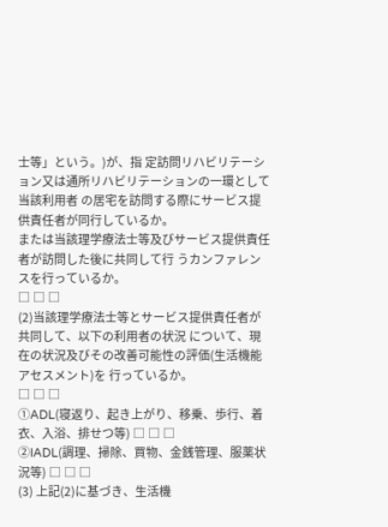士等」という。)が、指 定訪問リハビリテーション又は通所リハビリテーションの一環として当該利用者 の居宅を訪問する際にサービス提供責任者が同行しているか。
または当該理学療法士等及びサービス提供責任者が訪問した後に共同して行 うカンファレンスを行っているか。
□ □ □
(2)当該理学療法士等とサービス提供責任者が共同して、以下の利用者の状況 について、現在の状況及びその改善可能性の評価(生活機能アセスメント)を 行っているか。
□ □ □
①ADL(寝返り、起き上がり、移乗、歩行、着衣、入浴、排せつ等) □ □ □
②IADL(調理、掃除、買物、金銭管理、服薬状況等) □ □ □
(3) 上記(2)に基づき、生活機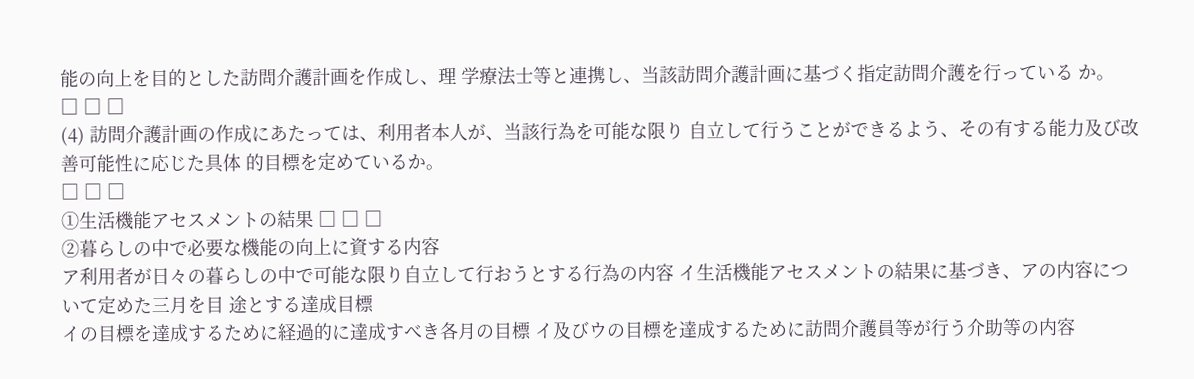能の向上を目的とした訪問介護計画を作成し、理 学療法士等と連携し、当該訪問介護計画に基づく指定訪問介護を行っている か。
□ □ □
(4) 訪問介護計画の作成にあたっては、利用者本人が、当該行為を可能な限り 自立して行うことができるよう、その有する能力及び改善可能性に応じた具体 的目標を定めているか。
□ □ □
①生活機能アセスメントの結果 □ □ □
②暮らしの中で必要な機能の向上に資する内容
ア利用者が日々の暮らしの中で可能な限り自立して行おうとする行為の内容 イ生活機能アセスメントの結果に基づき、アの内容について定めた三月を目 途とする達成目標
イの目標を達成するために経過的に達成すべき各月の目標 イ及びウの目標を達成するために訪問介護員等が行う介助等の内容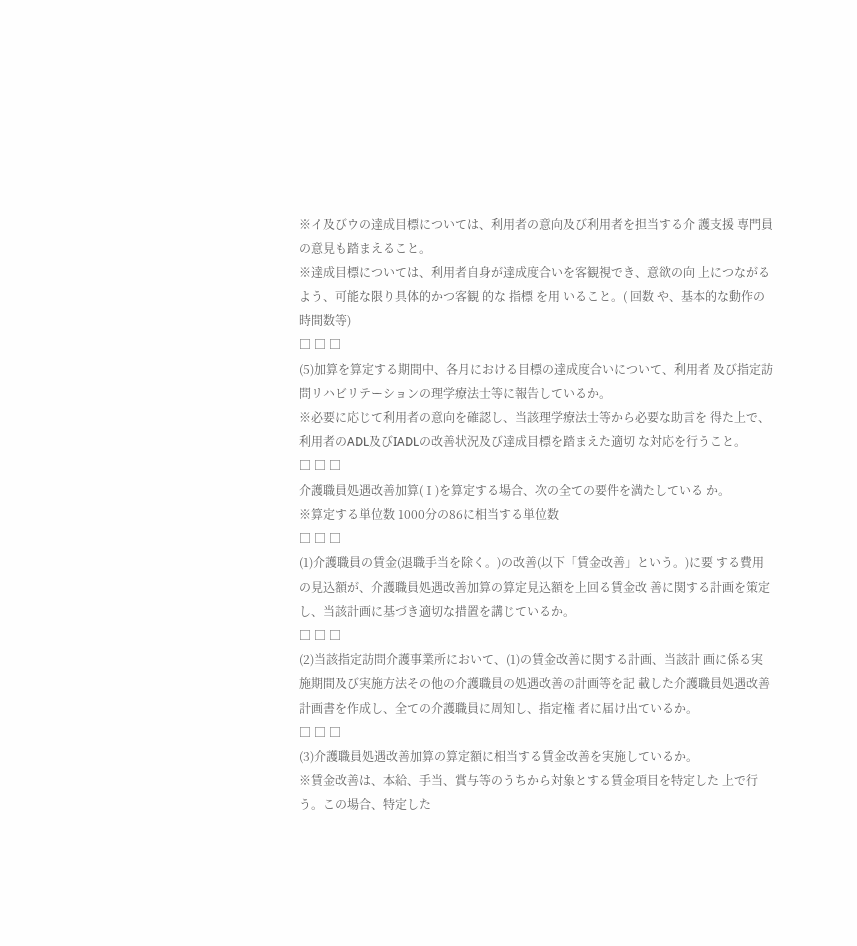※イ及びウの達成目標については、利用者の意向及び利用者を担当する介 護支援 専門員の意見も踏まえること。
※達成目標については、利用者自身が達成度合いを客観視でき、意欲の向 上につながるよう、可能な限り具体的かつ客観 的な 指標 を用 いること。( 回数 や、基本的な動作の時間数等)
□ □ □
(5)加算を算定する期間中、各月における目標の達成度合いについて、利用者 及び指定訪問リハビリテーションの理学療法士等に報告しているか。
※必要に応じて利用者の意向を確認し、当該理学療法士等から必要な助言を 得た上で、利用者のADL及びIADLの改善状況及び達成目標を踏まえた適切 な対応を行うこと。
□ □ □
介護職員処遇改善加算(Ⅰ)を算定する場合、次の全ての要件を満たしている か。
※算定する単位数 1000分の86に相当する単位数
□ □ □
(1)介護職員の賃金(退職手当を除く。)の改善(以下「賃金改善」という。)に要 する費用の見込額が、介護職員処遇改善加算の算定見込額を上回る賃金改 善に関する計画を策定し、当該計画に基づき適切な措置を講じているか。
□ □ □
(2)当該指定訪問介護事業所において、(1)の賃金改善に関する計画、当該計 画に係る実施期間及び実施方法その他の介護職員の処遇改善の計画等を記 載した介護職員処遇改善計画書を作成し、全ての介護職員に周知し、指定権 者に届け出ているか。
□ □ □
(3)介護職員処遇改善加算の算定額に相当する賃金改善を実施しているか。
※賃金改善は、本給、手当、賞与等のうちから対象とする賃金項目を特定した 上で行う。この場合、特定した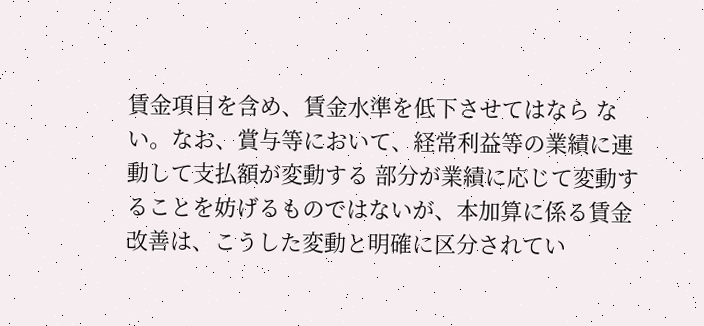賃金項目を含め、賃金水準を低下させてはなら ない。なお、賞与等において、経常利益等の業績に連動して支払額が変動する 部分が業績に応じて変動することを妨げるものではないが、本加算に係る賃金 改善は、こうした変動と明確に区分されてい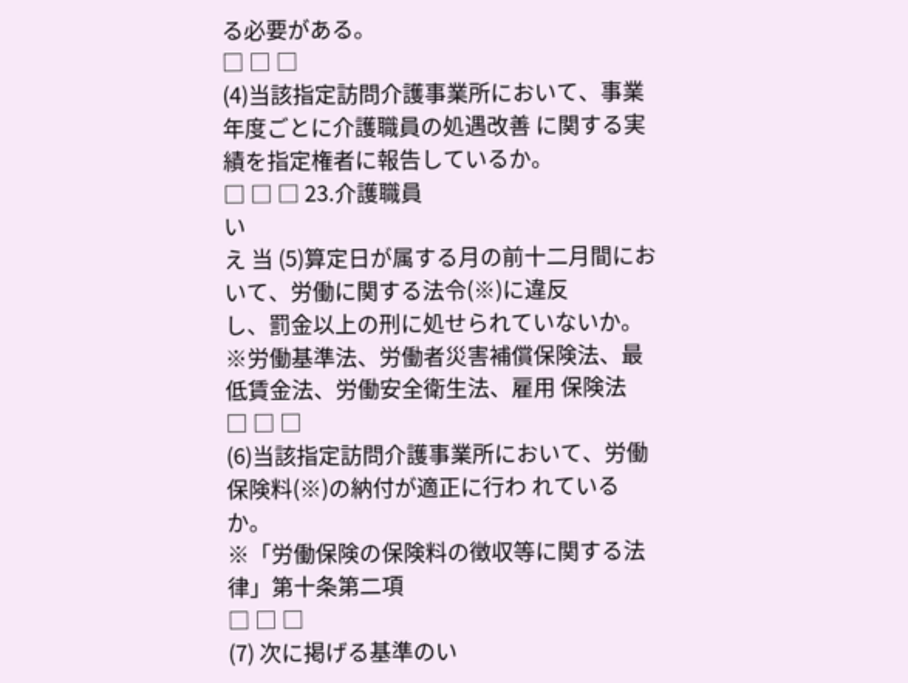る必要がある。
□ □ □
(4)当該指定訪問介護事業所において、事業年度ごとに介護職員の処遇改善 に関する実績を指定権者に報告しているか。
□ □ □ 23.介護職員
い
え 当 (5)算定日が属する月の前十二月間において、労働に関する法令(※)に違反
し、罰金以上の刑に処せられていないか。
※労働基準法、労働者災害補償保険法、最低賃金法、労働安全衛生法、雇用 保険法
□ □ □
(6)当該指定訪問介護事業所において、労働保険料(※)の納付が適正に行わ れているか。
※「労働保険の保険料の徴収等に関する法律」第十条第二項
□ □ □
(7) 次に掲げる基準のい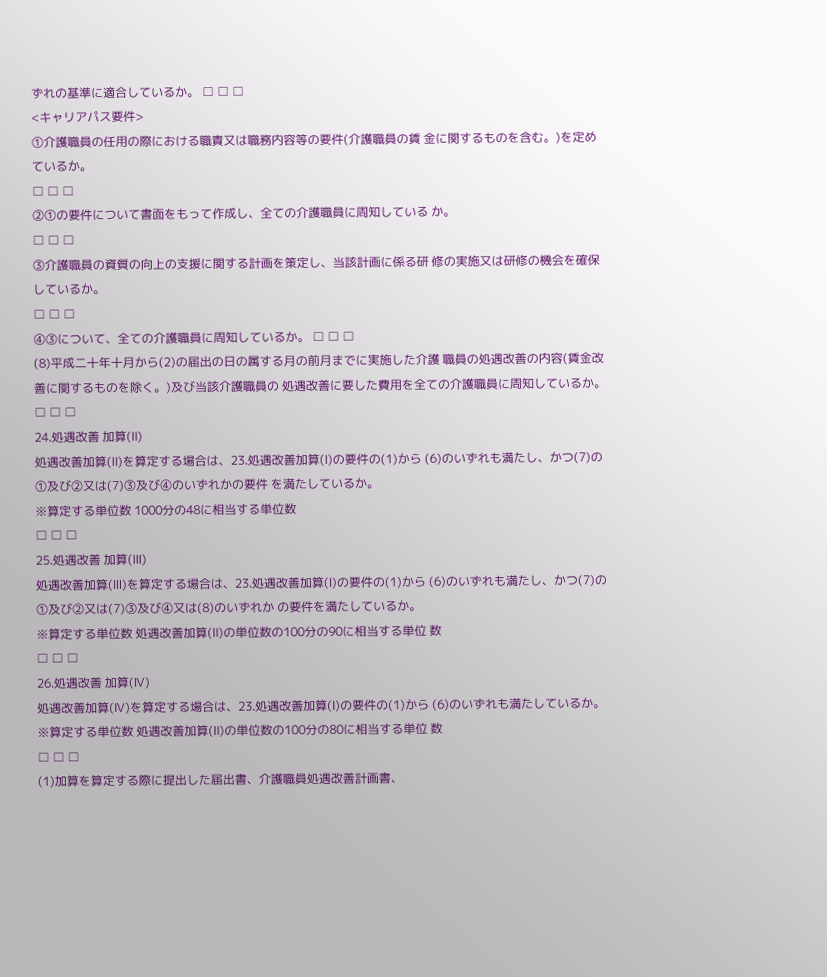ずれの基準に適合しているか。 □ □ □
<キャリアパス要件>
①介護職員の任用の際における職責又は職務内容等の要件(介護職員の賃 金に関するものを含む。)を定めているか。
□ □ □
②①の要件について書面をもって作成し、全ての介護職員に周知している か。
□ □ □
③介護職員の資質の向上の支援に関する計画を策定し、当該計画に係る研 修の実施又は研修の機会を確保しているか。
□ □ □
④③について、全ての介護職員に周知しているか。 □ □ □
(8)平成二十年十月から(2)の届出の日の属する月の前月までに実施した介護 職員の処遇改善の内容(賃金改善に関するものを除く。)及び当該介護職員の 処遇改善に要した費用を全ての介護職員に周知しているか。
□ □ □
24.処遇改善 加算(Ⅱ)
処遇改善加算(Ⅱ)を算定する場合は、23.処遇改善加算(Ⅰ)の要件の(1)から (6)のいずれも満たし、かつ(7)の①及び②又は(7)③及び④のいずれかの要件 を満たしているか。
※算定する単位数 1000分の48に相当する単位数
□ □ □
25.処遇改善 加算(Ⅲ)
処遇改善加算(Ⅲ)を算定する場合は、23.処遇改善加算(Ⅰ)の要件の(1)から (6)のいずれも満たし、かつ(7)の①及び②又は(7)③及び④又は(8)のいずれか の要件を満たしているか。
※算定する単位数 処遇改善加算(Ⅱ)の単位数の100分の90に相当する単位 数
□ □ □
26.処遇改善 加算(Ⅳ)
処遇改善加算(Ⅳ)を算定する場合は、23.処遇改善加算(Ⅰ)の要件の(1)から (6)のいずれも満たしているか。
※算定する単位数 処遇改善加算(Ⅱ)の単位数の100分の80に相当する単位 数
□ □ □
(1)加算を算定する際に提出した届出書、介護職員処遇改善計画書、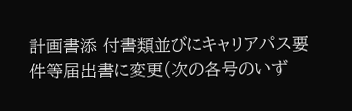計画書添 付書類並びにキャリアパス要件等届出書に変更(次の各号のいず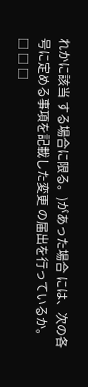れかに該当 する場合に限る。)があった場合 には、次の各号に定める事項を記載した変更 の届出を行っているか。
□ □ □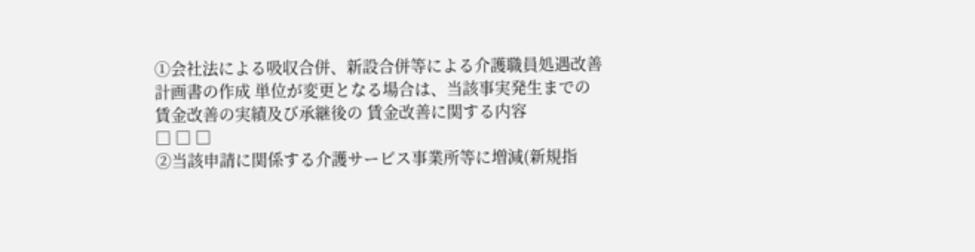①会社法による吸収合併、新設合併等による介護職員処遇改善計画書の作成 単位が変更となる場合は、当該事実発生までの賃金改善の実績及び承継後の 賃金改善に関する内容
□ □ □
②当該申請に関係する介護サービス事業所等に増減(新規指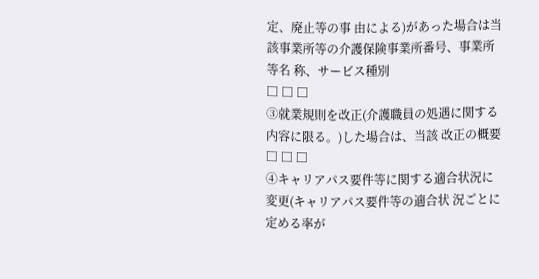定、廃止等の事 由による)があった場合は当該事業所等の介護保険事業所番号、事業所等名 称、サービス種別
□ □ □
③就業規則を改正(介護職員の処遇に関する内容に限る。)した場合は、当該 改正の概要
□ □ □
④キャリアパス要件等に関する適合状況に変更(キャリアパス要件等の適合状 況ごとに定める率が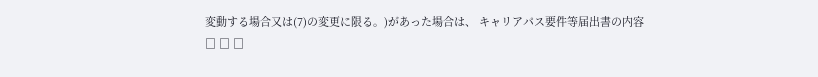変動する場合又は(7)の変更に限る。)があった場合は、 キャリアパス要件等届出書の内容
□ □ □